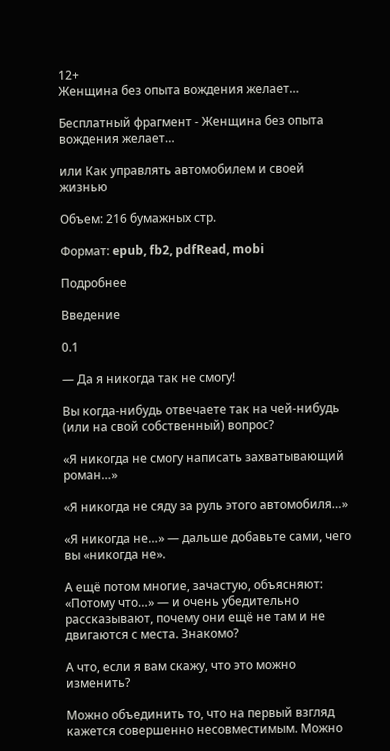12+
Женщина без опыта вождения желает…

Бесплатный фрагмент - Женщина без опыта вождения желает…

или Как управлять автомобилем и своей жизнью

Объем: 216 бумажных стр.

Формат: epub, fb2, pdfRead, mobi

Подробнее

Введение

0.1

— Да я никогда так не смогу!

Вы когда-нибудь отвечаете так на чей-нибудь (или на свой собственный) вопрос?

«Я никогда не смогу написать захватывающий роман…»

«Я никогда не сяду за руль этого автомобиля…»

«Я никогда не…» — дальше добавьте сами, чего вы «никогда не».

А ещё потом многие, зачастую, объясняют: «Потому что…» — и очень убедительно рассказывают, почему они ещё не там и не двигаются с места. Знакомо?

А что, если я вам скажу, что это можно изменить?

Можно объединить то, что на первый взгляд кажется совершенно несовместимым. Можно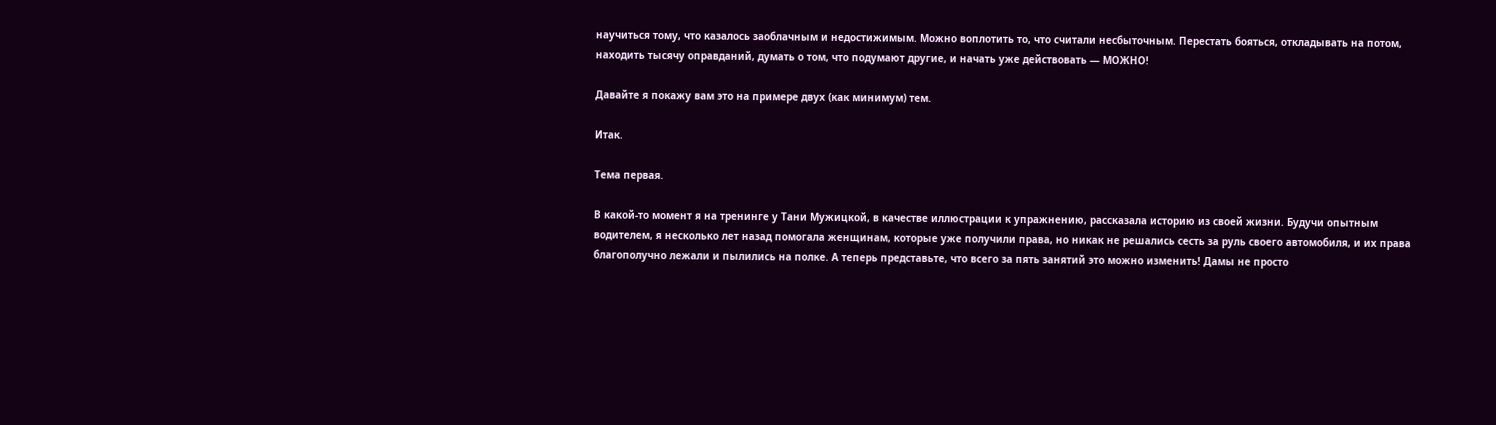научиться тому, что казалось заоблачным и недостижимым. Можно воплотить то, что считали несбыточным. Перестать бояться, откладывать на потом, находить тысячу оправданий, думать о том, что подумают другие, и начать уже действовать — МОЖНО!

Давайте я покажу вам это на примере двух (как минимум) тем.

Итак.

Тема первая.

В какой-то момент я на тренинге у Тани Мужицкой, в качестве иллюстрации к упражнению, рассказала историю из своей жизни. Будучи опытным водителем, я несколько лет назад помогала женщинам, которые уже получили права, но никак не решались сесть за руль своего автомобиля, и их права благополучно лежали и пылились на полке. А теперь представьте, что всего за пять занятий это можно изменить! Дамы не просто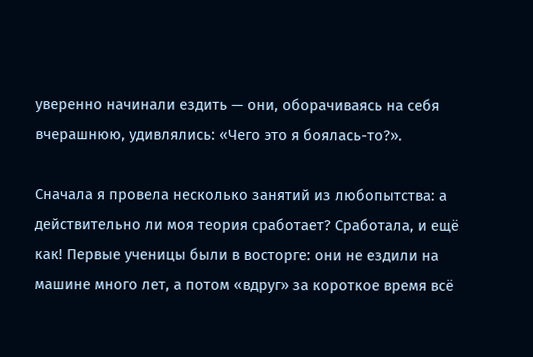уверенно начинали ездить — они, оборачиваясь на себя вчерашнюю, удивлялись: «Чего это я боялась-то?».

Сначала я провела несколько занятий из любопытства: а действительно ли моя теория сработает? Сработала, и ещё как! Первые ученицы были в восторге: они не ездили на машине много лет, а потом «вдруг» за короткое время всё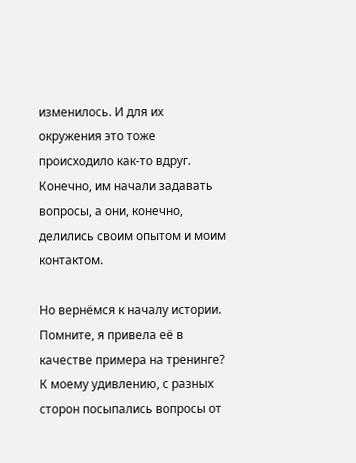изменилось. И для их окружения это тоже происходило как-то вдруг. Конечно, им начали задавать вопросы, а они, конечно, делились своим опытом и моим контактом.

Но вернёмся к началу истории. Помните, я привела её в качестве примера на тренинге? К моему удивлению, с разных сторон посыпались вопросы от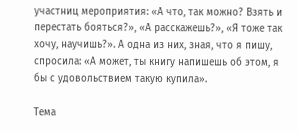участниц мероприятия: «А что, так можно? Взять и перестать бояться?», «А расскажешь?», «Я тоже так хочу, научишь?». А одна из них, зная, что я пишу, спросила: «А может, ты книгу напишешь об этом, я бы с удовольствием такую купила».

Тема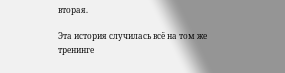вторая.

Эта история случилась всё на том же тренинге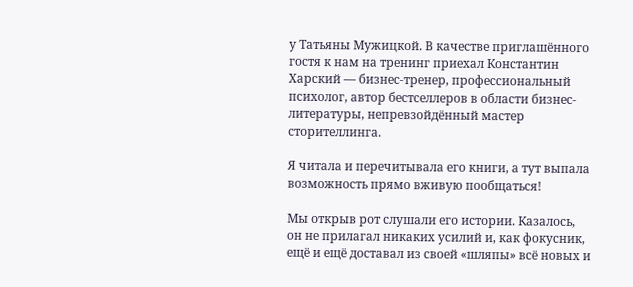у Татьяны Мужицкой. В качестве приглашённого гостя к нам на тренинг приехал Константин Харский — бизнес-тренер, профессиональный психолог, автор бестселлеров в области бизнес-литературы, непревзойдённый мастер сторителлинга.

Я читала и перечитывала его книги, а тут выпала возможность прямо вживую пообщаться!

Мы открыв рот слушали его истории. Казалось, он не прилагал никаких усилий и, как фокусник, ещё и ещё доставал из своей «шляпы» всё новых и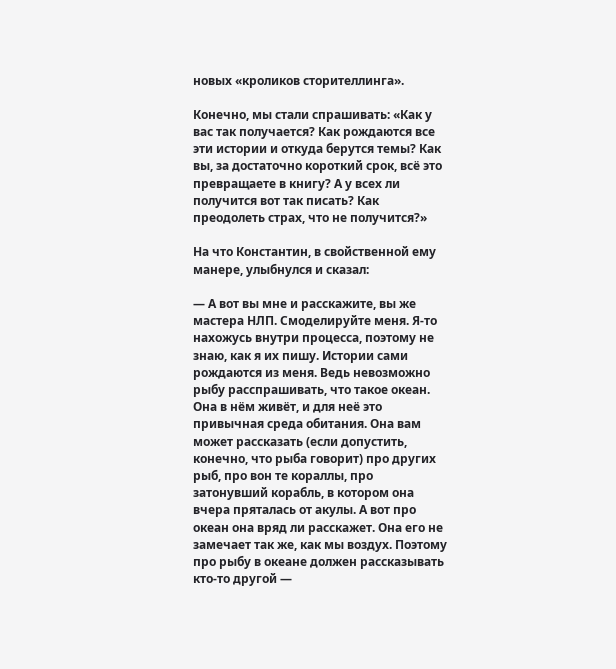новых «кроликов сторителлинга».

Конечно, мы стали спрашивать: «Как у вас так получается? Как рождаются все эти истории и откуда берутся темы? Как вы, за достаточно короткий срок, всё это превращаете в книгу? А у всех ли получится вот так писать? Как преодолеть страх, что не получится?»

На что Константин, в свойственной ему манере, улыбнулся и сказал:

— А вот вы мне и расскажите, вы же мастера НЛП. Смоделируйте меня. Я-то нахожусь внутри процесса, поэтому не знаю, как я их пишу. Истории сами рождаются из меня. Ведь невозможно рыбу расспрашивать, что такое океан. Она в нём живёт, и для неё это привычная среда обитания. Она вам может рассказать (если допустить, конечно, что рыба говорит) про других рыб, про вон те кораллы, про затонувший корабль, в котором она вчера пряталась от акулы. А вот про океан она вряд ли расскажет. Она его не замечает так же, как мы воздух. Поэтому про рыбу в океане должен рассказывать кто-то другой —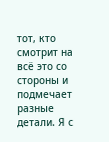тот, кто смотрит на всё это со стороны и подмечает разные детали. Я с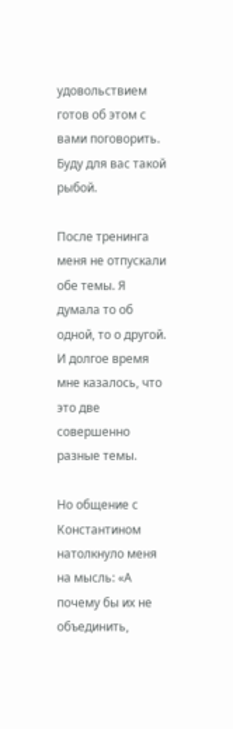удовольствием готов об этом с вами поговорить. Буду для вас такой рыбой.

После тренинга меня не отпускали обе темы. Я думала то об одной, то о другой. И долгое время мне казалось, что это две совершенно разные темы.

Но общение с Константином натолкнуло меня на мысль: «А почему бы их не объединить,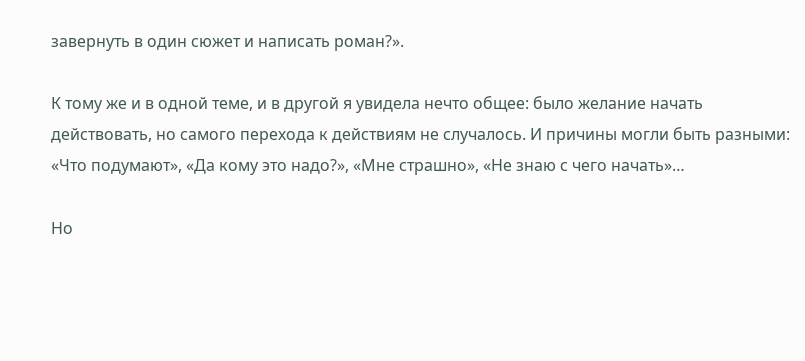завернуть в один сюжет и написать роман?».

К тому же и в одной теме, и в другой я увидела нечто общее: было желание начать действовать, но самого перехода к действиям не случалось. И причины могли быть разными: «Что подумают», «Да кому это надо?», «Мне страшно», «Не знаю с чего начать»…

Но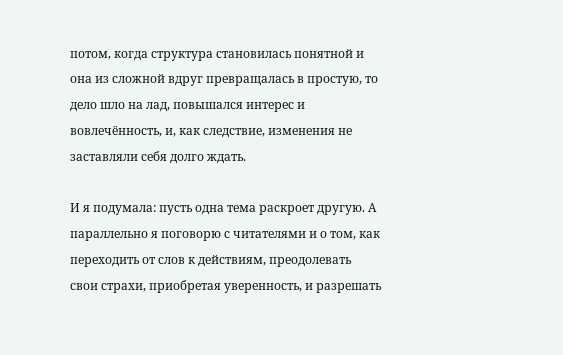потом, когда структура становилась понятной и она из сложной вдруг превращалась в простую, то дело шло на лад, повышался интерес и вовлечённость, и, как следствие, изменения не заставляли себя долго ждать.

И я подумала: пусть одна тема раскроет другую. А параллельно я поговорю с читателями и о том, как переходить от слов к действиям, преодолевать свои страхи, приобретая уверенность, и разрешать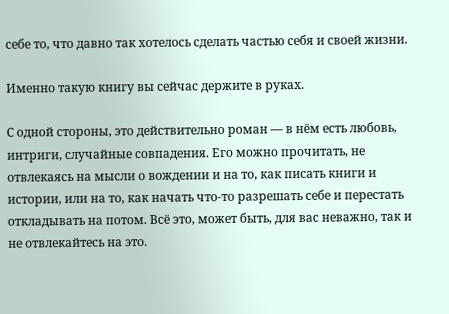себе то, что давно так хотелось сделать частью себя и своей жизни.

Именно такую книгу вы сейчас держите в руках.

С одной стороны, это действительно роман — в нём есть любовь, интриги, случайные совпадения. Его можно прочитать, не отвлекаясь на мысли о вождении и на то, как писать книги и истории, или на то, как начать что-то разрешать себе и перестать откладывать на потом. Всё это, может быть, для вас неважно, так и не отвлекайтесь на это.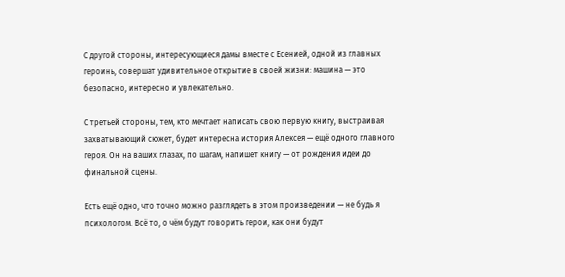С другой стороны, интересующиеся дамы вместе с Есенией, одной из главных героинь, совершат удивительное открытие в своей жизни: машина — это безопасно, интересно и увлекательно.

С третьей стороны, тем, кто мечтает написать свою первую книгу, выстраивая захватывающий сюжет, будет интересна история Алексея — ещё одного главного героя. Он на ваших глазах, по шагам, напишет книгу — от рождения идеи до финальной сцены.

Есть ещё одно, что точно можно разглядеть в этом произведении — не будь я психологом. Всё то, о чём будут говорить герои, как они будут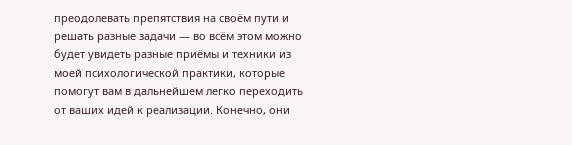преодолевать препятствия на своём пути и решать разные задачи — во всём этом можно будет увидеть разные приёмы и техники из моей психологической практики, которые помогут вам в дальнейшем легко переходить от ваших идей к реализации. Конечно, они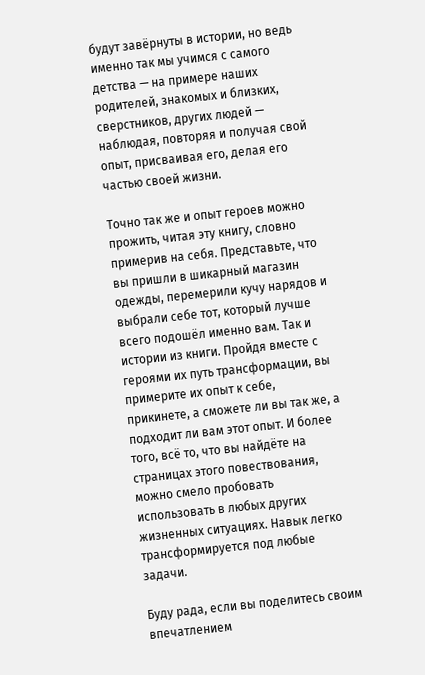будут завёрнуты в истории, но ведь именно так мы учимся с самого детства — на примере наших родителей, знакомых и близких, сверстников, других людей — наблюдая, повторяя и получая свой опыт, присваивая его, делая его частью своей жизни.

Точно так же и опыт героев можно прожить, читая эту книгу, словно примерив на себя. Представьте, что вы пришли в шикарный магазин одежды, перемерили кучу нарядов и выбрали себе тот, который лучше всего подошёл именно вам. Так и истории из книги. Пройдя вместе с героями их путь трансформации, вы примерите их опыт к себе, прикинете, а сможете ли вы так же, а подходит ли вам этот опыт. И более того, всё то, что вы найдёте на страницах этого повествования, можно смело пробовать использовать в любых других жизненных ситуациях. Навык легко трансформируется под любые задачи.

Буду рада, если вы поделитесь своим впечатлением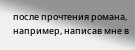после прочтения романа, например, написав мне в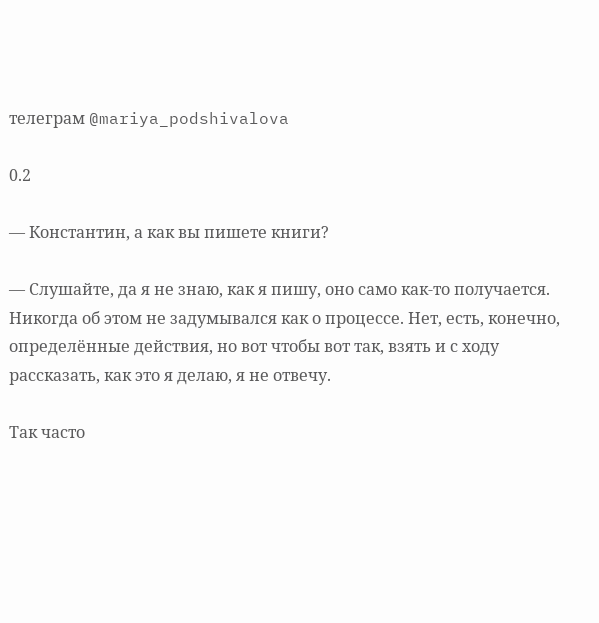телеграм @mariya_podshivalova

0.2

— Константин, а как вы пишете книги?

— Слушайте, да я не знаю, как я пишу, оно само как-то получается. Никогда об этом не задумывался как о процессе. Нет, есть, конечно, определённые действия, но вот чтобы вот так, взять и с ходу рассказать, как это я делаю, я не отвечу.

Так часто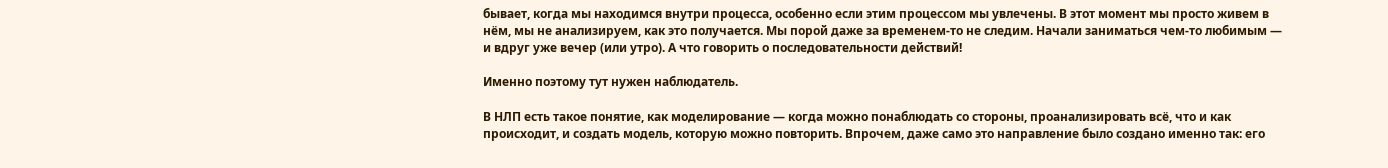бывает, когда мы находимся внутри процесса, особенно если этим процессом мы увлечены. В этот момент мы просто живем в нём, мы не анализируем, как это получается. Мы порой даже за временем-то не следим. Начали заниматься чем-то любимым — и вдруг уже вечер (или утро). А что говорить о последовательности действий!

Именно поэтому тут нужен наблюдатель.

В НЛП есть такое понятие, как моделирование — когда можно понаблюдать со стороны, проанализировать всё, что и как происходит, и создать модель, которую можно повторить. Впрочем, даже само это направление было создано именно так: его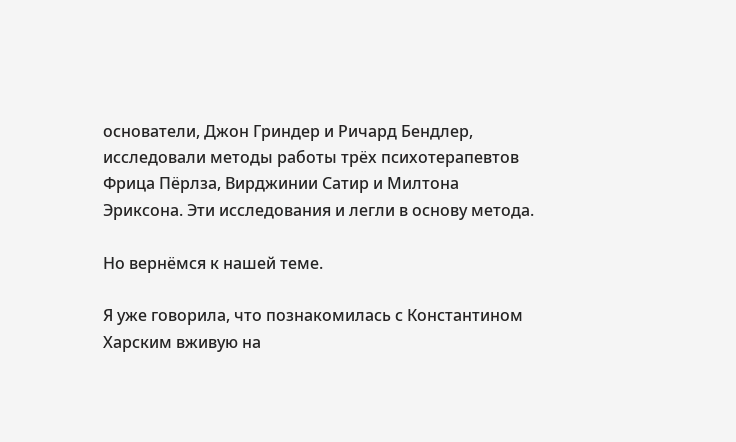основатели, Джон Гриндер и Ричард Бендлер, исследовали методы работы трёх психотерапевтов Фрица Пёрлза, Вирджинии Сатир и Милтона Эриксона. Эти исследования и легли в основу метода.

Но вернёмся к нашей теме.

Я уже говорила, что познакомилась с Константином Харским вживую на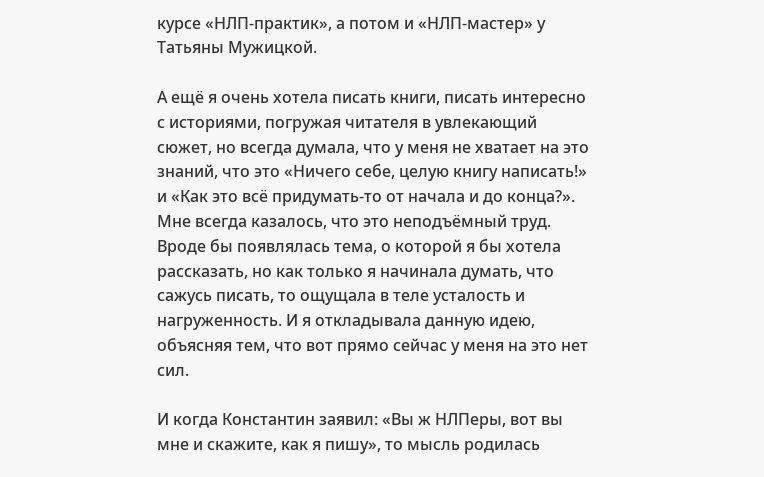курсе «НЛП-практик», а потом и «НЛП-мастер» у Татьяны Мужицкой.

А ещё я очень хотела писать книги, писать интересно с историями, погружая читателя в увлекающий сюжет, но всегда думала, что у меня не хватает на это знаний, что это «Ничего себе, целую книгу написать!» и «Как это всё придумать-то от начала и до конца?». Мне всегда казалось, что это неподъёмный труд. Вроде бы появлялась тема, о которой я бы хотела рассказать, но как только я начинала думать, что сажусь писать, то ощущала в теле усталость и нагруженность. И я откладывала данную идею, объясняя тем, что вот прямо сейчас у меня на это нет сил.

И когда Константин заявил: «Вы ж НЛПеры, вот вы мне и скажите, как я пишу», то мысль родилась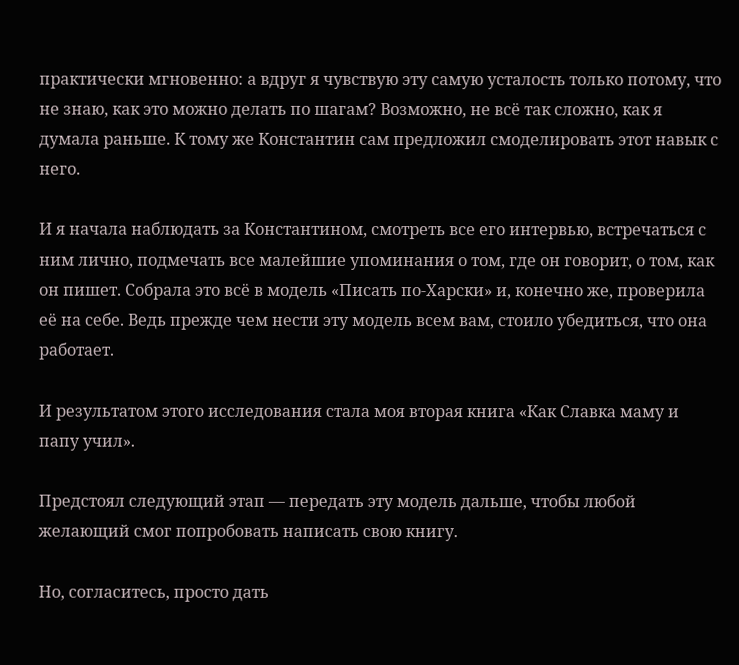практически мгновенно: а вдруг я чувствую эту самую усталость только потому, что не знаю, как это можно делать по шагам? Возможно, не всё так сложно, как я думала раньше. К тому же Константин сам предложил смоделировать этот навык с него.

И я начала наблюдать за Константином, смотреть все его интервью, встречаться с ним лично, подмечать все малейшие упоминания о том, где он говорит, о том, как он пишет. Собрала это всё в модель «Писать по-Харски» и, конечно же, проверила её на себе. Ведь прежде чем нести эту модель всем вам, стоило убедиться, что она работает.

И результатом этого исследования стала моя вторая книга «Как Славка маму и папу учил».

Предстоял следующий этап — передать эту модель дальше, чтобы любой желающий смог попробовать написать свою книгу.

Но, согласитесь, просто дать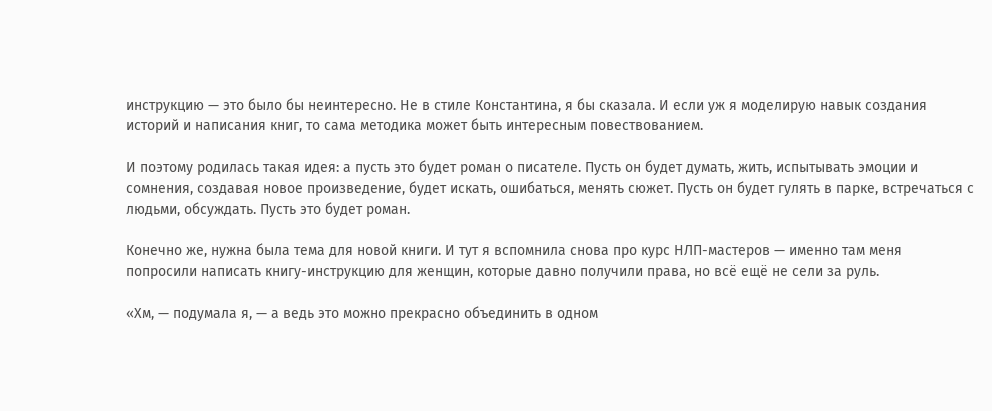инструкцию — это было бы неинтересно. Не в стиле Константина, я бы сказала. И если уж я моделирую навык создания историй и написания книг, то сама методика может быть интересным повествованием.

И поэтому родилась такая идея: а пусть это будет роман о писателе. Пусть он будет думать, жить, испытывать эмоции и сомнения, создавая новое произведение, будет искать, ошибаться, менять сюжет. Пусть он будет гулять в парке, встречаться с людьми, обсуждать. Пусть это будет роман.

Конечно же, нужна была тема для новой книги. И тут я вспомнила снова про курс НЛП-мастеров — именно там меня попросили написать книгу-инструкцию для женщин, которые давно получили права, но всё ещё не сели за руль.

«Хм, — подумала я, — а ведь это можно прекрасно объединить в одном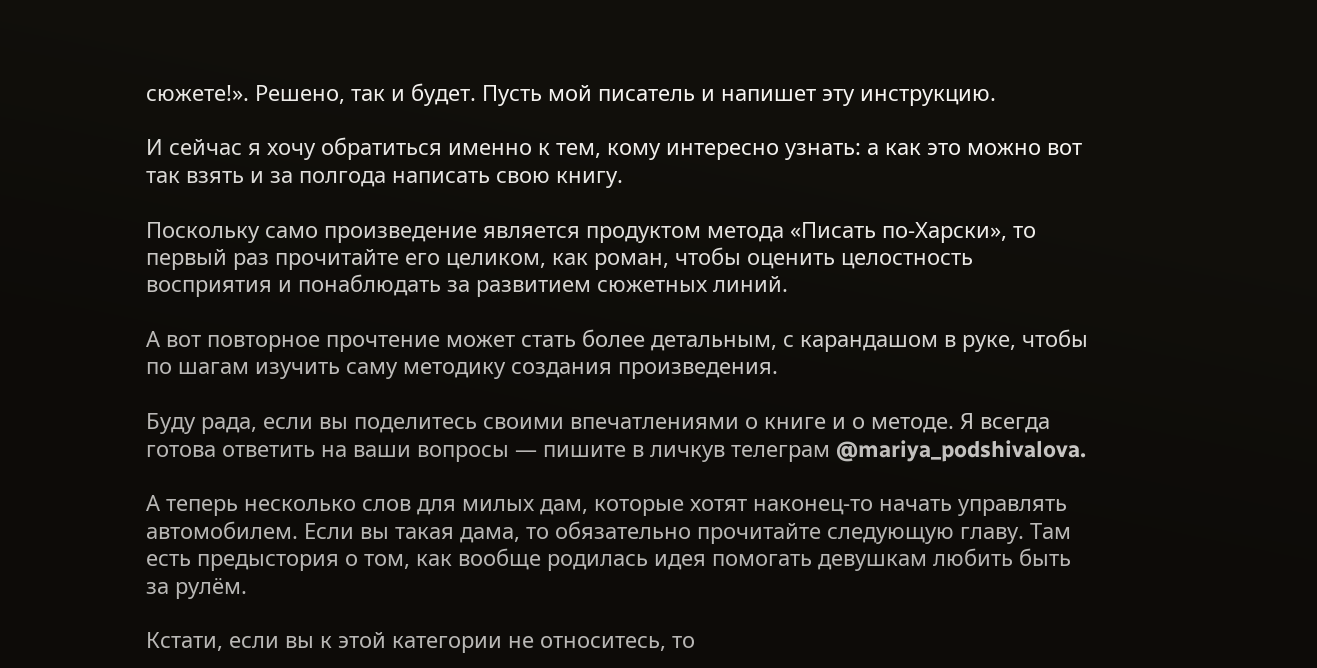сюжете!». Решено, так и будет. Пусть мой писатель и напишет эту инструкцию.

И сейчас я хочу обратиться именно к тем, кому интересно узнать: а как это можно вот так взять и за полгода написать свою книгу.

Поскольку само произведение является продуктом метода «Писать по-Харски», то первый раз прочитайте его целиком, как роман, чтобы оценить целостность восприятия и понаблюдать за развитием сюжетных линий.

А вот повторное прочтение может стать более детальным, с карандашом в руке, чтобы по шагам изучить саму методику создания произведения.

Буду рада, если вы поделитесь своими впечатлениями о книге и о методе. Я всегда готова ответить на ваши вопросы — пишите в личкув телеграм @mariya_podshivalova.

А теперь несколько слов для милых дам, которые хотят наконец-то начать управлять автомобилем. Если вы такая дама, то обязательно прочитайте следующую главу. Там есть предыстория о том, как вообще родилась идея помогать девушкам любить быть за рулём.

Кстати, если вы к этой категории не относитесь, то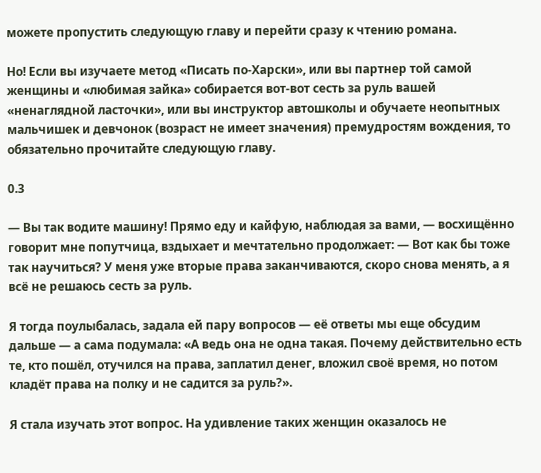можете пропустить следующую главу и перейти сразу к чтению романа.

Но! Если вы изучаете метод «Писать по-Харски», или вы партнер той самой женщины и «любимая зайка» собирается вот-вот сесть за руль вашей «ненаглядной ласточки», или вы инструктор автошколы и обучаете неопытных мальчишек и девчонок (возраст не имеет значения) премудростям вождения, то обязательно прочитайте следующую главу.

0.3

— Вы так водите машину! Прямо еду и кайфую, наблюдая за вами, — восхищённо говорит мне попутчица, вздыхает и мечтательно продолжает: — Вот как бы тоже так научиться? У меня уже вторые права заканчиваются, скоро снова менять, а я всё не решаюсь сесть за руль.

Я тогда поулыбалась, задала ей пару вопросов — её ответы мы еще обсудим дальше — а сама подумала: «А ведь она не одна такая. Почему действительно есть те, кто пошёл, отучился на права, заплатил денег, вложил своё время, но потом кладёт права на полку и не садится за руль?».

Я стала изучать этот вопрос. На удивление таких женщин оказалось не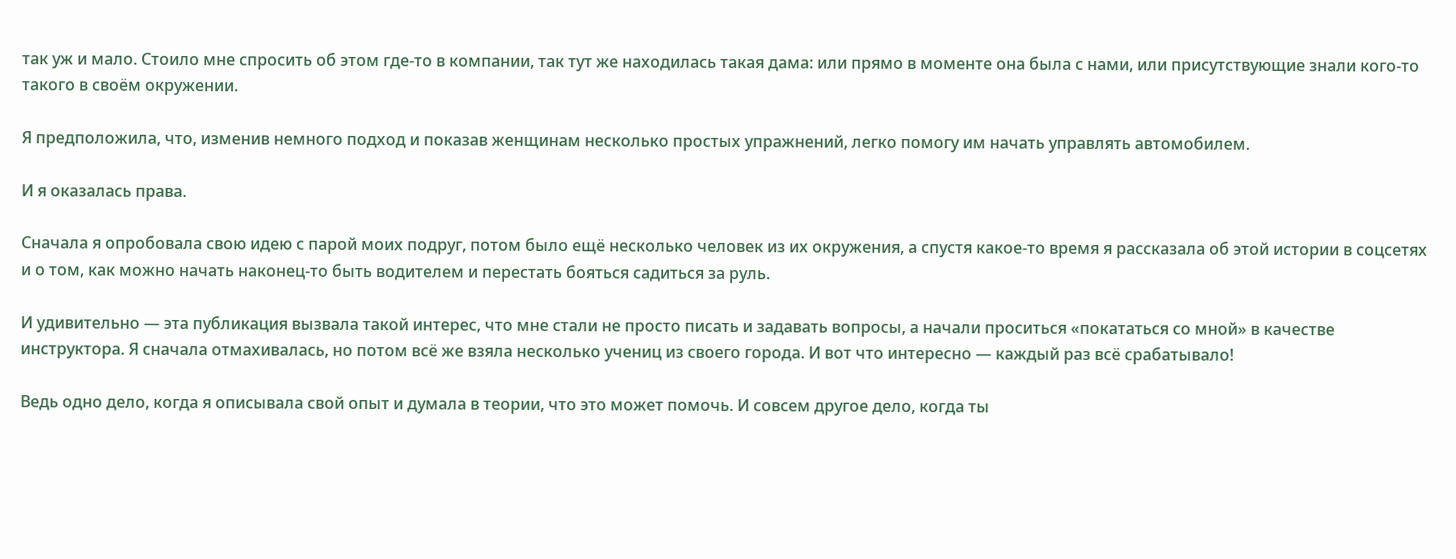так уж и мало. Стоило мне спросить об этом где-то в компании, так тут же находилась такая дама: или прямо в моменте она была с нами, или присутствующие знали кого-то такого в своём окружении.

Я предположила, что, изменив немного подход и показав женщинам несколько простых упражнений, легко помогу им начать управлять автомобилем.

И я оказалась права.

Сначала я опробовала свою идею с парой моих подруг, потом было ещё несколько человек из их окружения, а спустя какое-то время я рассказала об этой истории в соцсетях и о том, как можно начать наконец-то быть водителем и перестать бояться садиться за руль.

И удивительно — эта публикация вызвала такой интерес, что мне стали не просто писать и задавать вопросы, а начали проситься «покататься со мной» в качестве инструктора. Я сначала отмахивалась, но потом всё же взяла несколько учениц из своего города. И вот что интересно — каждый раз всё срабатывало!

Ведь одно дело, когда я описывала свой опыт и думала в теории, что это может помочь. И совсем другое дело, когда ты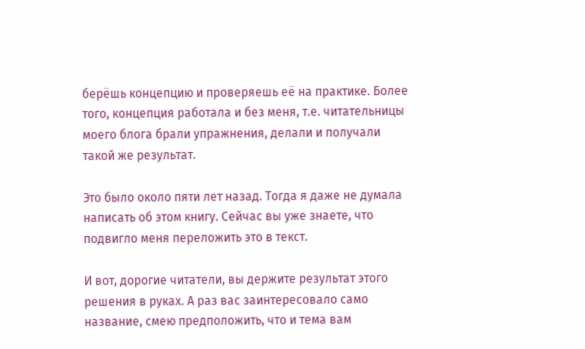берёшь концепцию и проверяешь её на практике. Более того, концепция работала и без меня, т.е. читательницы моего блога брали упражнения, делали и получали такой же результат.

Это было около пяти лет назад. Тогда я даже не думала написать об этом книгу. Сейчас вы уже знаете, что подвигло меня переложить это в текст.

И вот, дорогие читатели, вы держите результат этого решения в руках. А раз вас заинтересовало само название, смею предположить, что и тема вам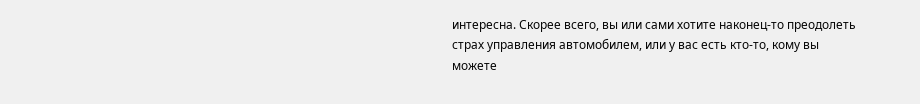интересна. Скорее всего, вы или сами хотите наконец-то преодолеть страх управления автомобилем, или у вас есть кто-то, кому вы можете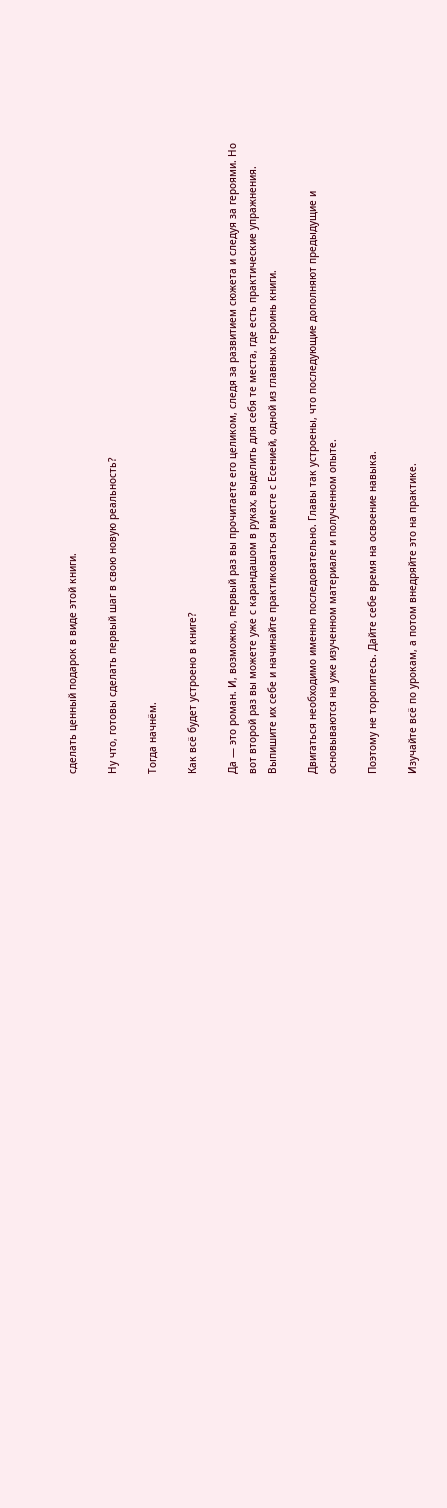сделать ценный подарок в виде этой книги.

Ну что, готовы сделать первый шаг в свою новую реальность?

Тогда начнём.

Как всё будет устроено в книге?

Да — это роман. И, возможно, первый раз вы прочитаете его целиком, следя за развитием сюжета и следуя за героями. Но вот второй раз вы можете уже с карандашом в руках, выделить для себя те места, где есть практические упражнения. Выпишите их себе и начинайте практиковаться вместе с Есенией, одной из главных героинь книги.

Двигаться необходимо именно последовательно. Главы так устроены, что последующие дополняют предыдущие и основываются на уже изученном материале и полученном опыте.

Поэтому не торопитесь. Дайте себе время на освоение навыка.

Изучайте всё по урокам, а потом внедряйте это на практике.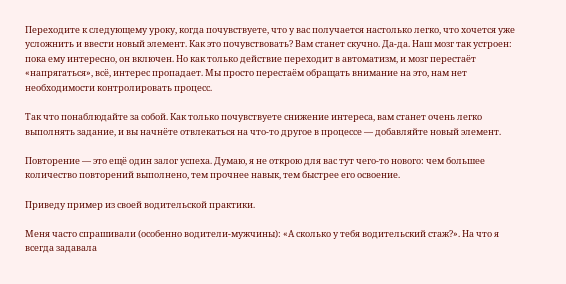Переходите к следующему уроку, когда почувствуете, что у вас получается настолько легко, что хочется уже усложнить и ввести новый элемент. Как это почувствовать? Вам станет скучно. Да-да. Наш мозг так устроен: пока ему интересно, он включен. Но как только действие переходит в автоматизм, и мозг перестаёт «напрягаться», всё, интерес пропадает. Мы просто перестаём обращать внимание на это, нам нет необходимости контролировать процесс.

Так что понаблюдайте за собой. Как только почувствуете снижение интереса, вам станет очень легко выполнять задание, и вы начнёте отвлекаться на что-то другое в процессе — добавляйте новый элемент.

Повторение — это ещё один залог успеха. Думаю, я не открою для вас тут чего-то нового: чем большее количество повторений выполнено, тем прочнее навык, тем быстрее его освоение.

Приведу пример из своей водительской практики.

Меня часто спрашивали (особенно водители-мужчины): «А сколько у тебя водительский стаж?». На что я всегда задавала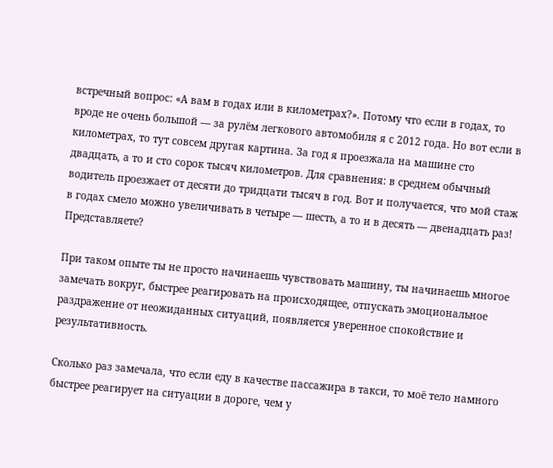встречный вопрос: «А вам в годах или в километрах?». Потому что если в годах, то вроде не очень большой — за рулём легкового автомобиля я с 2012 года. Но вот если в километрах, то тут совсем другая картина. За год я проезжала на машине сто двадцать, а то и сто сорок тысяч километров. Для сравнения: в среднем обычный водитель проезжает от десяти до тридцати тысяч в год. Вот и получается, что мой стаж в годах смело можно увеличивать в четыре — шесть, а то и в десять — двенадцать раз! Представляете?

При таком опыте ты не просто начинаешь чувствовать машину, ты начинаешь многое замечать вокруг, быстрее реагировать на происходящее, отпускать эмоциональное раздражение от неожиданных ситуаций, появляется уверенное спокойствие и результативность.

Сколько раз замечала, что если еду в качестве пассажира в такси, то моё тело намного быстрее реагирует на ситуации в дороге, чем у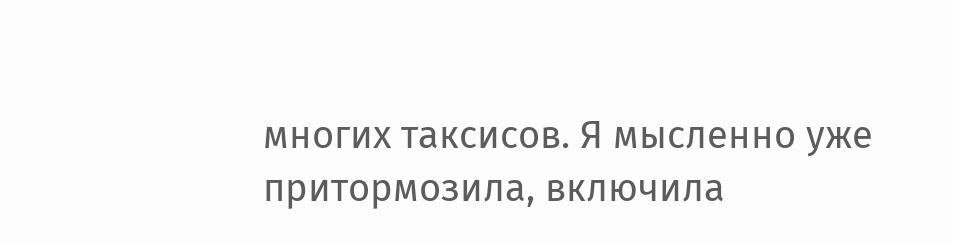многих таксисов. Я мысленно уже притормозила, включила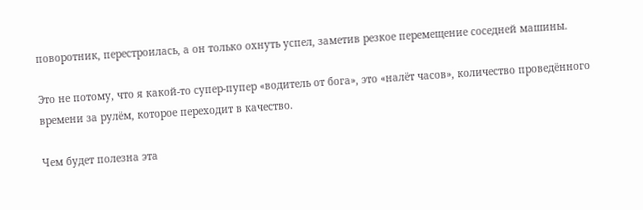поворотник, перестроилась, а он только охнуть успел, заметив резкое перемещение соседней машины.

Это не потому, что я какой-то супер-пупер «водитель от бога», это «налёт часов», количество проведённого времени за рулём, которое переходит в качество.

Чем будет полезна эта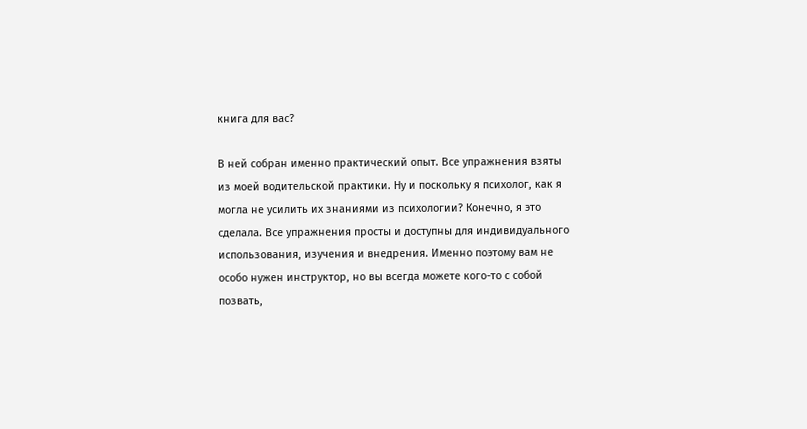книга для вас?

В ней собран именно практический опыт. Все упражнения взяты из моей водительской практики. Ну и поскольку я психолог, как я могла не усилить их знаниями из психологии? Конечно, я это сделала. Все упражнения просты и доступны для индивидуального использования, изучения и внедрения. Именно поэтому вам не особо нужен инструктор, но вы всегда можете кого-то с собой позвать,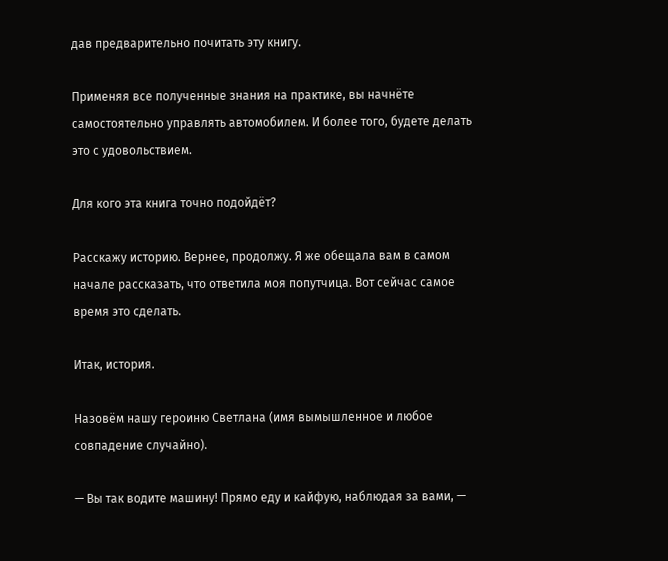дав предварительно почитать эту книгу.

Применяя все полученные знания на практике, вы начнёте самостоятельно управлять автомобилем. И более того, будете делать это с удовольствием.

Для кого эта книга точно подойдёт?

Расскажу историю. Вернее, продолжу. Я же обещала вам в самом начале рассказать, что ответила моя попутчица. Вот сейчас самое время это сделать.

Итак, история.

Назовём нашу героиню Светлана (имя вымышленное и любое совпадение случайно).

— Вы так водите машину! Прямо еду и кайфую, наблюдая за вами, —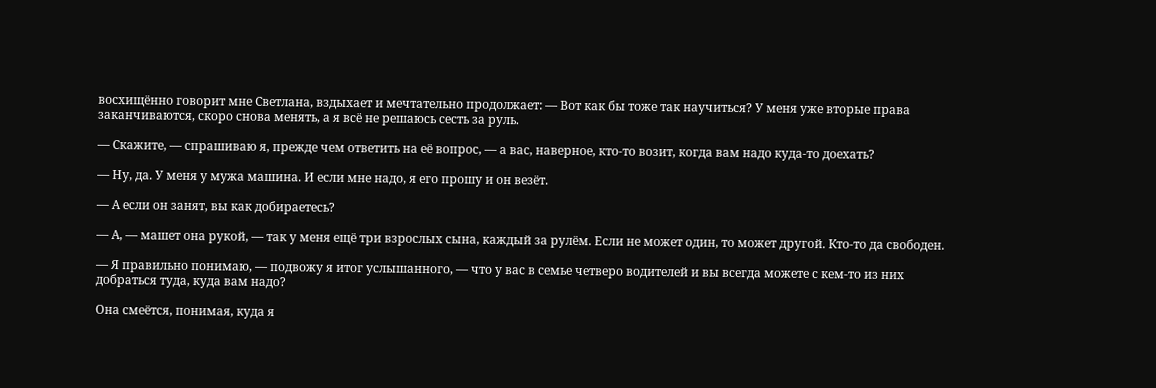восхищённо говорит мне Светлана, вздыхает и мечтательно продолжает: — Вот как бы тоже так научиться? У меня уже вторые права заканчиваются, скоро снова менять, а я всё не решаюсь сесть за руль.

— Скажите, — спрашиваю я, прежде чем ответить на её вопрос, — а вас, наверное, кто-то возит, когда вам надо куда-то доехать?

— Ну, да. У меня у мужа машина. И если мне надо, я его прошу и он везёт.

— А если он занят, вы как добираетесь?

— А, — машет она рукой, — так у меня ещё три взрослых сына, каждый за рулём. Если не может один, то может другой. Кто-то да свободен.

— Я правильно понимаю, — подвожу я итог услышанного, — что у вас в семье четверо водителей и вы всегда можете с кем-то из них добраться туда, куда вам надо?

Она смеётся, понимая, куда я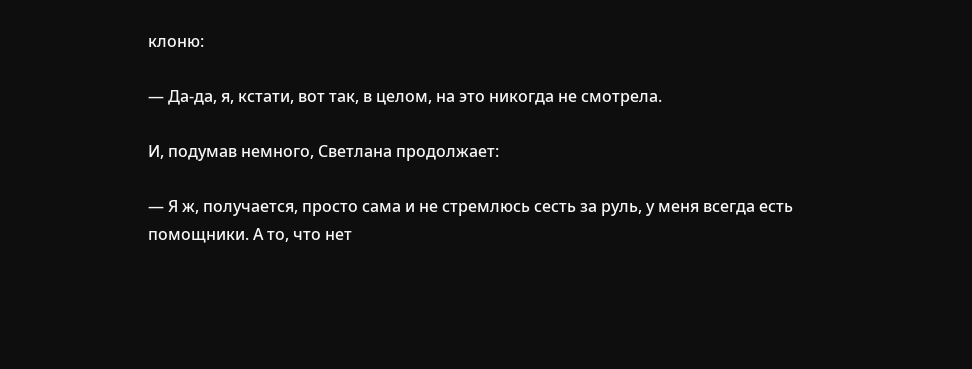клоню:

— Да-да, я, кстати, вот так, в целом, на это никогда не смотрела.

И, подумав немного, Светлана продолжает:

— Я ж, получается, просто сама и не стремлюсь сесть за руль, у меня всегда есть помощники. А то, что нет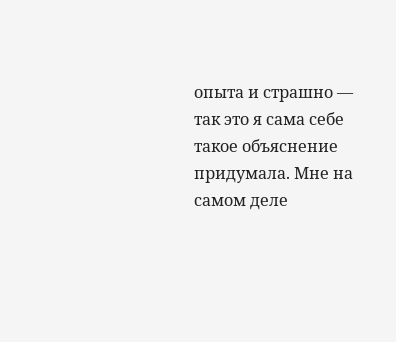опыта и страшно — так это я сама себе такое объяснение придумала. Мне на самом деле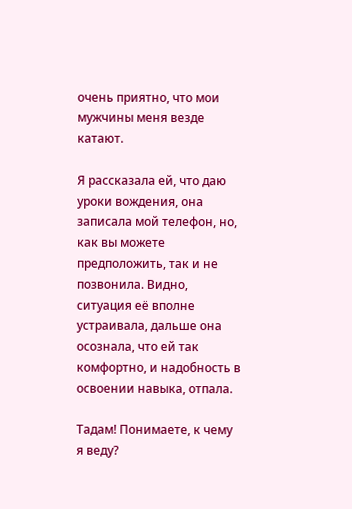очень приятно, что мои мужчины меня везде катают.

Я рассказала ей, что даю уроки вождения, она записала мой телефон, но, как вы можете предположить, так и не позвонила. Видно, ситуация её вполне устраивала, дальше она осознала, что ей так комфортно, и надобность в освоении навыка, отпала.

Тадам! Понимаете, к чему я веду?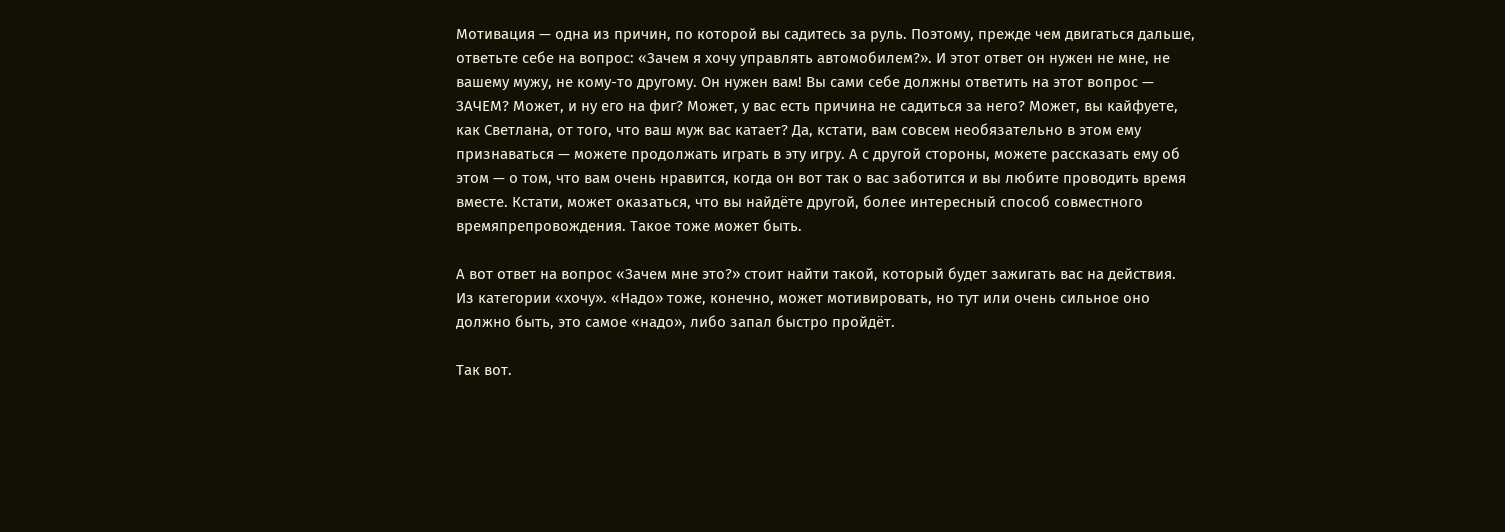Мотивация — одна из причин, по которой вы садитесь за руль. Поэтому, прежде чем двигаться дальше, ответьте себе на вопрос: «Зачем я хочу управлять автомобилем?». И этот ответ он нужен не мне, не вашему мужу, не кому-то другому. Он нужен вам! Вы сами себе должны ответить на этот вопрос — ЗАЧЕМ? Может, и ну его на фиг? Может, у вас есть причина не садиться за него? Может, вы кайфуете, как Светлана, от того, что ваш муж вас катает? Да, кстати, вам совсем необязательно в этом ему признаваться — можете продолжать играть в эту игру. А с другой стороны, можете рассказать ему об этом — о том, что вам очень нравится, когда он вот так о вас заботится и вы любите проводить время вместе. Кстати, может оказаться, что вы найдёте другой, более интересный способ совместного времяпрепровождения. Такое тоже может быть.

А вот ответ на вопрос «Зачем мне это?» стоит найти такой, который будет зажигать вас на действия. Из категории «хочу». «Надо» тоже, конечно, может мотивировать, но тут или очень сильное оно должно быть, это самое «надо», либо запал быстро пройдёт.

Так вот.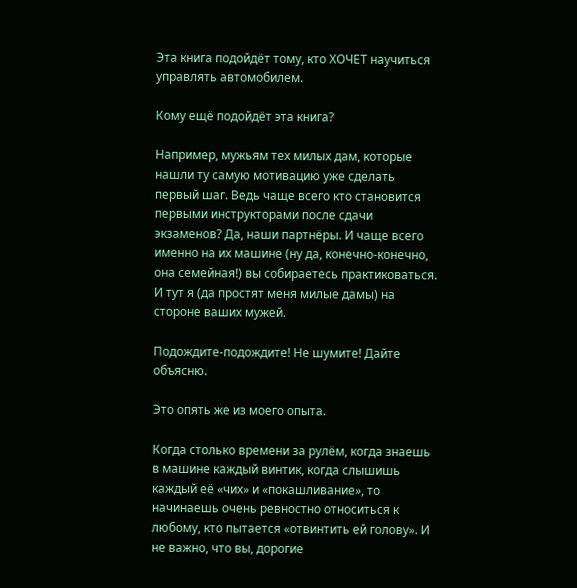Эта книга подойдёт тому, кто ХОЧЕТ научиться управлять автомобилем.

Кому ещё подойдёт эта книга?

Например, мужьям тех милых дам, которые нашли ту самую мотивацию уже сделать первый шаг. Ведь чаще всего кто становится первыми инструкторами после сдачи экзаменов? Да, наши партнёры. И чаще всего именно на их машине (ну да, конечно-конечно, она семейная!) вы собираетесь практиковаться. И тут я (да простят меня милые дамы) на стороне ваших мужей.

Подождите-подождите! Не шумите! Дайте объясню.

Это опять же из моего опыта.

Когда столько времени за рулём, когда знаешь в машине каждый винтик, когда слышишь каждый её «чих» и «покашливание», то начинаешь очень ревностно относиться к любому, кто пытается «отвинтить ей голову». И не важно, что вы, дорогие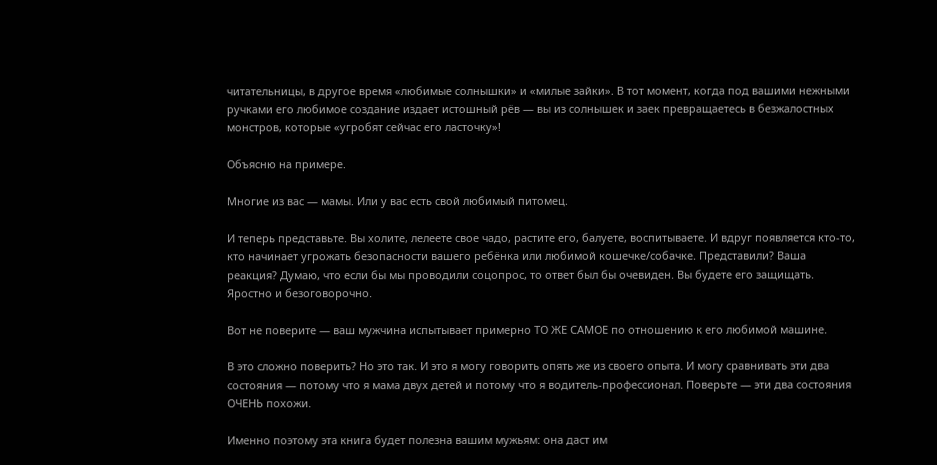читательницы, в другое время «любимые солнышки» и «милые зайки». В тот момент, когда под вашими нежными ручками его любимое создание издает истошный рёв — вы из солнышек и заек превращаетесь в безжалостных монстров, которые «угробят сейчас его ласточку»!

Объясню на примере.

Многие из вас — мамы. Или у вас есть свой любимый питомец.

И теперь представьте. Вы холите, лелеете свое чадо, растите его, балуете, воспитываете. И вдруг появляется кто-то, кто начинает угрожать безопасности вашего ребёнка или любимой кошечке/собачке. Представили? Ваша реакция? Думаю, что если бы мы проводили соцопрос, то ответ был бы очевиден. Вы будете его защищать. Яростно и безоговорочно.

Вот не поверите — ваш мужчина испытывает примерно ТО ЖЕ САМОЕ по отношению к его любимой машине.

В это сложно поверить? Но это так. И это я могу говорить опять же из своего опыта. И могу сравнивать эти два состояния — потому что я мама двух детей и потому что я водитель-профессионал. Поверьте — эти два состояния ОЧЕНЬ похожи.

Именно поэтому эта книга будет полезна вашим мужьям: она даст им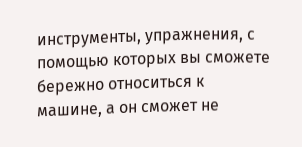инструменты, упражнения, с помощью которых вы сможете бережно относиться к машине, а он сможет не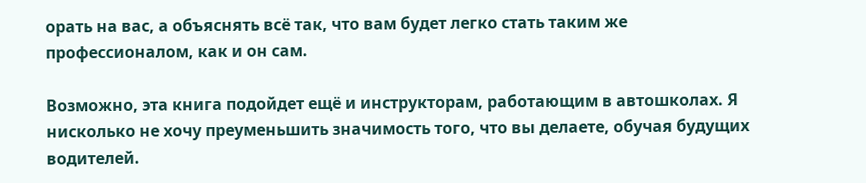орать на вас, а объяснять всё так, что вам будет легко стать таким же профессионалом, как и он сам.

Возможно, эта книга подойдет ещё и инструкторам, работающим в автошколах. Я нисколько не хочу преуменьшить значимость того, что вы делаете, обучая будущих водителей.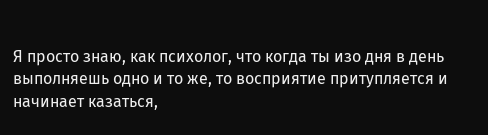Я просто знаю, как психолог, что когда ты изо дня в день выполняешь одно и то же, то восприятие притупляется и начинает казаться,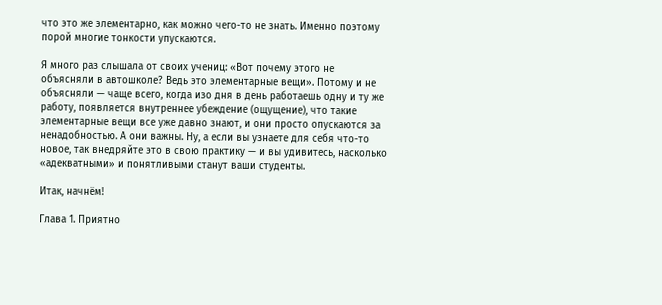что это же элементарно, как можно чего-то не знать. Именно поэтому порой многие тонкости упускаются.

Я много раз слышала от своих учениц: «Вот почему этого не объясняли в автошколе? Ведь это элементарные вещи». Потому и не объясняли — чаще всего, когда изо дня в день работаешь одну и ту же работу, появляется внутреннее убеждение (ощущение), что такие элементарные вещи все уже давно знают, и они просто опускаются за ненадобностью. А они важны. Ну, а если вы узнаете для себя что-то новое, так внедряйте это в свою практику — и вы удивитесь, насколько «адекватными» и понятливыми станут ваши студенты.

Итак, начнём!

Глава 1. Приятно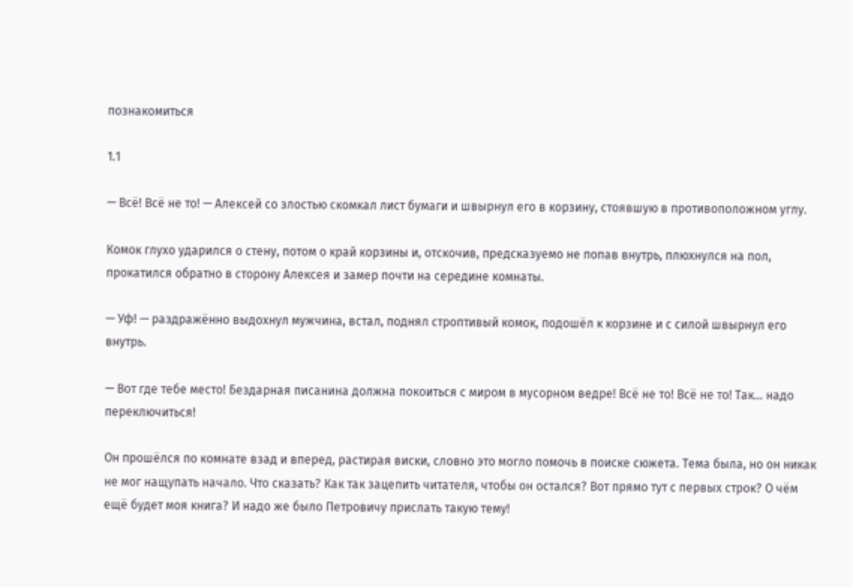познакомиться

1.1

— Всё! Всё не то! — Алексей со злостью скомкал лист бумаги и швырнул его в корзину, стоявшую в противоположном углу.

Комок глухо ударился о стену, потом о край корзины и, отскочив, предсказуемо не попав внутрь, плюхнулся на пол, прокатился обратно в сторону Алексея и замер почти на середине комнаты.

— Уф! — раздражённо выдохнул мужчина, встал, поднял строптивый комок, подошёл к корзине и с силой швырнул его внутрь.

— Вот где тебе место! Бездарная писанина должна покоиться с миром в мусорном ведре! Всё не то! Всё не то! Так… надо переключиться!

Он прошёлся по комнате взад и вперед, растирая виски, словно это могло помочь в поиске сюжета. Тема была, но он никак не мог нащупать начало. Что сказать? Как так зацепить читателя, чтобы он остался? Вот прямо тут с первых строк? О чём ещё будет моя книга? И надо же было Петровичу прислать такую тему!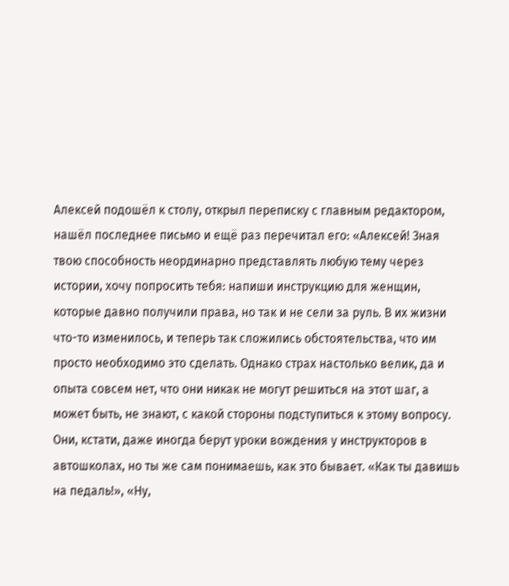Алексей подошёл к столу, открыл переписку с главным редактором, нашёл последнее письмо и ещё раз перечитал его: «Алексей! Зная твою способность неординарно представлять любую тему через истории, хочу попросить тебя: напиши инструкцию для женщин, которые давно получили права, но так и не сели за руль. В их жизни что-то изменилось, и теперь так сложились обстоятельства, что им просто необходимо это сделать. Однако страх настолько велик, да и опыта совсем нет, что они никак не могут решиться на этот шаг, а может быть, не знают, с какой стороны подступиться к этому вопросу. Они, кстати, даже иногда берут уроки вождения у инструкторов в автошколах, но ты же сам понимаешь, как это бывает. «Как ты давишь на педаль!», «Ну,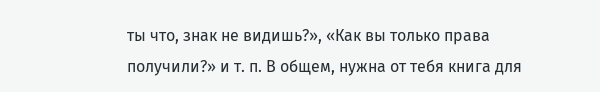ты что, знак не видишь?», «Как вы только права получили?» и т. п. В общем, нужна от тебя книга для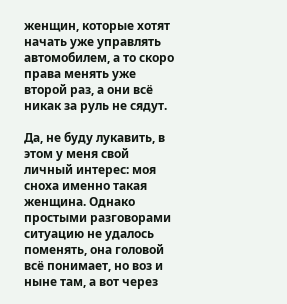женщин, которые хотят начать уже управлять автомобилем, а то скоро права менять уже второй раз, а они всё никак за руль не сядут.

Да, не буду лукавить, в этом у меня свой личный интерес: моя сноха именно такая женщина. Однако простыми разговорами ситуацию не удалось поменять, она головой всё понимает, но воз и ныне там, а вот через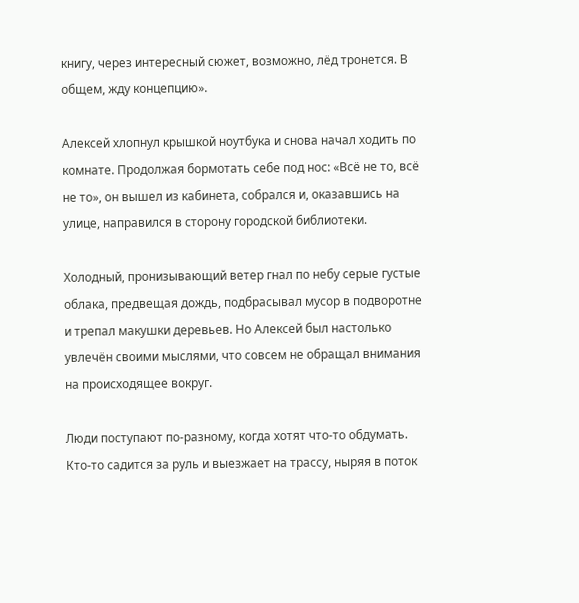книгу, через интересный сюжет, возможно, лёд тронется. В общем, жду концепцию».

Алексей хлопнул крышкой ноутбука и снова начал ходить по комнате. Продолжая бормотать себе под нос: «Всё не то, всё не то», он вышел из кабинета, собрался и, оказавшись на улице, направился в сторону городской библиотеки.

Холодный, пронизывающий ветер гнал по небу серые густые облака, предвещая дождь, подбрасывал мусор в подворотне и трепал макушки деревьев. Но Алексей был настолько увлечён своими мыслями, что совсем не обращал внимания на происходящее вокруг.

Люди поступают по-разному, когда хотят что-то обдумать. Кто-то садится за руль и выезжает на трассу, ныряя в поток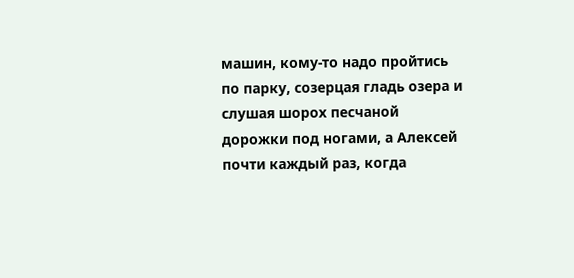машин, кому-то надо пройтись по парку, созерцая гладь озера и слушая шорох песчаной дорожки под ногами, а Алексей почти каждый раз, когда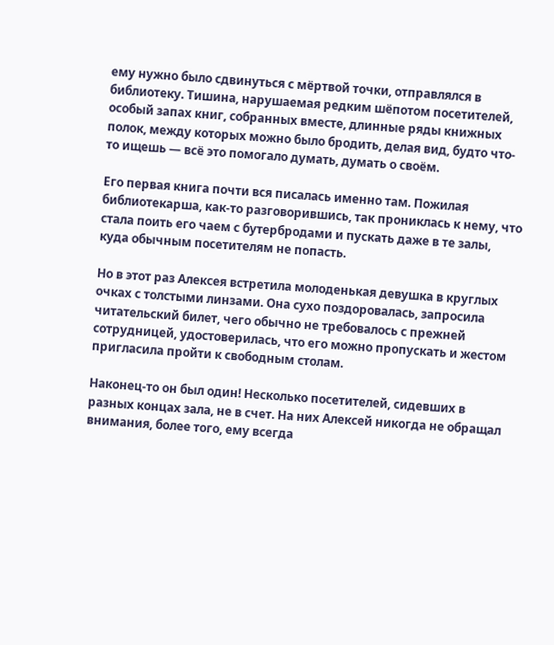ему нужно было сдвинуться с мёртвой точки, отправлялся в библиотеку. Тишина, нарушаемая редким шёпотом посетителей, особый запах книг, собранных вместе, длинные ряды книжных полок, между которых можно было бродить, делая вид, будто что-то ищешь — всё это помогало думать, думать о своём.

Его первая книга почти вся писалась именно там. Пожилая библиотекарша, как-то разговорившись, так прониклась к нему, что стала поить его чаем с бутербродами и пускать даже в те залы, куда обычным посетителям не попасть.

Но в этот раз Алексея встретила молоденькая девушка в круглых очках с толстыми линзами. Она сухо поздоровалась, запросила читательский билет, чего обычно не требовалось с прежней сотрудницей, удостоверилась, что его можно пропускать и жестом пригласила пройти к свободным столам.

Наконец-то он был один! Несколько посетителей, сидевших в разных концах зала, не в счет. На них Алексей никогда не обращал внимания, более того, ему всегда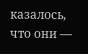казалось, что они —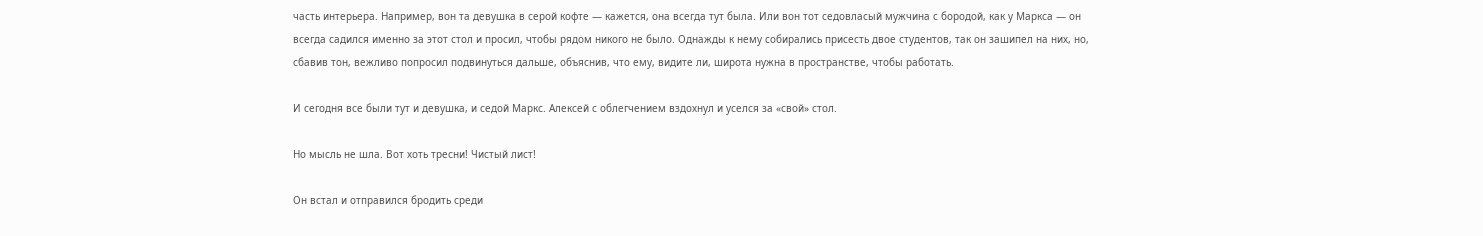часть интерьера. Например, вон та девушка в серой кофте — кажется, она всегда тут была. Или вон тот седовласый мужчина с бородой, как у Маркса — он всегда садился именно за этот стол и просил, чтобы рядом никого не было. Однажды к нему собирались присесть двое студентов, так он зашипел на них, но, сбавив тон, вежливо попросил подвинуться дальше, объяснив, что ему, видите ли, широта нужна в пространстве, чтобы работать.

И сегодня все были тут и девушка, и седой Маркс. Алексей с облегчением вздохнул и уселся за «свой» стол.

Но мысль не шла. Вот хоть тресни! Чистый лист!

Он встал и отправился бродить среди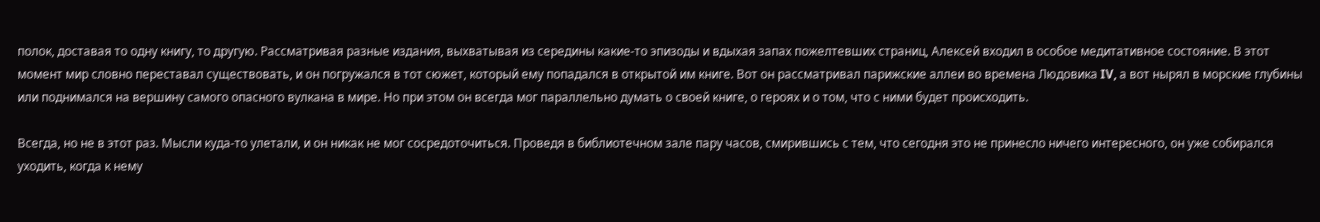полок, доставая то одну книгу, то другую. Рассматривая разные издания, выхватывая из середины какие-то эпизоды и вдыхая запах пожелтевших страниц, Алексей входил в особое медитативное состояние. В этот момент мир словно переставал существовать, и он погружался в тот сюжет, который ему попадался в открытой им книге. Вот он рассматривал парижские аллеи во времена Людовика IV, а вот нырял в морские глубины или поднимался на вершину самого опасного вулкана в мире. Но при этом он всегда мог параллельно думать о своей книге, о героях и о том, что с ними будет происходить.

Всегда, но не в этот раз. Мысли куда-то улетали, и он никак не мог сосредоточиться. Проведя в библиотечном зале пару часов, смирившись с тем, что сегодня это не принесло ничего интересного, он уже собирался уходить, когда к нему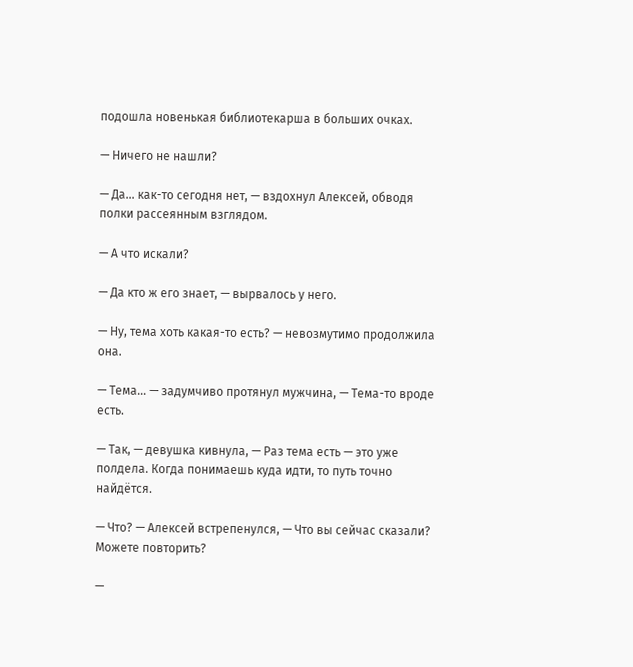подошла новенькая библиотекарша в больших очках.

— Ничего не нашли?

— Да… как-то сегодня нет, — вздохнул Алексей, обводя полки рассеянным взглядом.

— А что искали?

— Да кто ж его знает, — вырвалось у него.

— Ну, тема хоть какая-то есть? — невозмутимо продолжила она.

— Тема… — задумчиво протянул мужчина, — Тема-то вроде есть.

— Так, — девушка кивнула, — Раз тема есть — это уже полдела. Когда понимаешь куда идти, то путь точно найдётся.

— Что? — Алексей встрепенулся, — Что вы сейчас сказали? Можете повторить?

—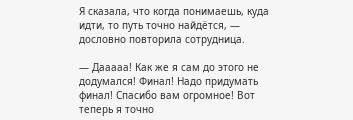Я сказала, что когда понимаешь, куда идти, то путь точно найдётся, — дословно повторила сотрудница.

— Дааааа! Как же я сам до этого не додумался! Финал! Надо придумать финал! Спасибо вам огромное! Вот теперь я точно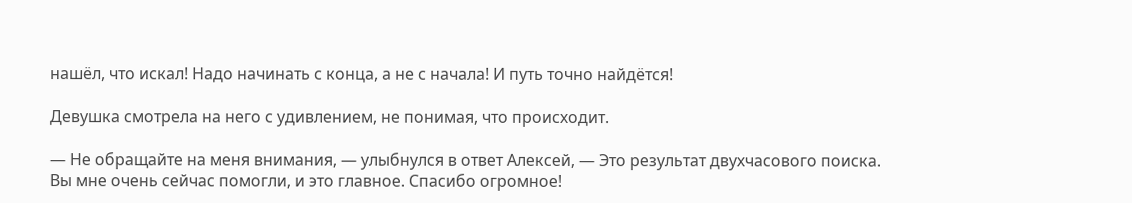нашёл, что искал! Надо начинать с конца, а не с начала! И путь точно найдётся!

Девушка смотрела на него с удивлением, не понимая, что происходит.

— Не обращайте на меня внимания, — улыбнулся в ответ Алексей, — Это результат двухчасового поиска. Вы мне очень сейчас помогли, и это главное. Спасибо огромное!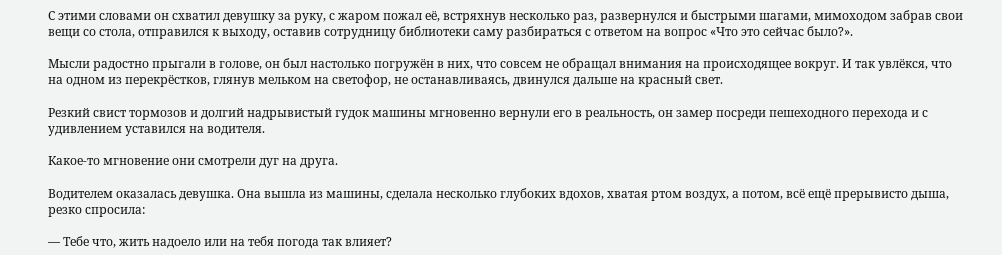С этими словами он схватил девушку за руку, с жаром пожал её, встряхнув несколько раз, развернулся и быстрыми шагами, мимоходом забрав свои вещи со стола, отправился к выходу, оставив сотрудницу библиотеки саму разбираться с ответом на вопрос «Что это сейчас было?».

Мысли радостно прыгали в голове, он был настолько погружён в них, что совсем не обращал внимания на происходящее вокруг. И так увлёкся, что на одном из перекрёстков, глянув мельком на светофор, не останавливаясь, двинулся дальше на красный свет.

Резкий свист тормозов и долгий надрывистый гудок машины мгновенно вернули его в реальность, он замер посреди пешеходного перехода и с удивлением уставился на водителя.

Какое-то мгновение они смотрели дуг на друга.

Водителем оказалась девушка. Она вышла из машины, сделала несколько глубоких вдохов, хватая ртом воздух, а потом, всё ещё прерывисто дыша, резко спросила:

— Тебе что, жить надоело или на тебя погода так влияет?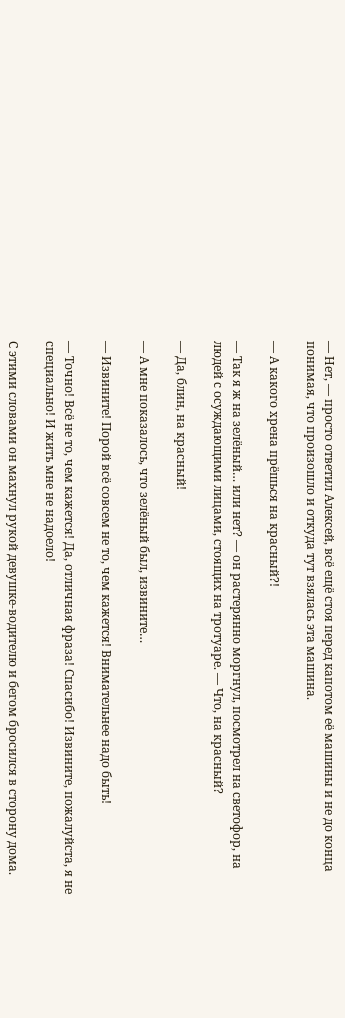— Нет, — просто ответил Алексей, всё ещё стоя перед капотом её машины и не до конца понимая, что произошло и откуда тут взялась эта машина.

— А какого хрена прёшься на красный?!

— Так я ж на зелёный… или нет? — он растерянно моргнул, посмотрел на светофор, на людей с осуждающими лицами, стоящих на тротуаре. — Что, на красный?

— Да, блин, на красный!

— А мне показалось, что зелёный был, извините…

— Извините! Порой всё совсем не то, чем кажется! Внимательнее надо быть!

— Точно! Всё не то, чем кажется! Да, отличная фраза! Спасибо! Извините, пожалуйста, я не специально! И жить мне не надоело!

С этими словами он махнул рукой девушке-водителю и бегом бросился в сторону дома.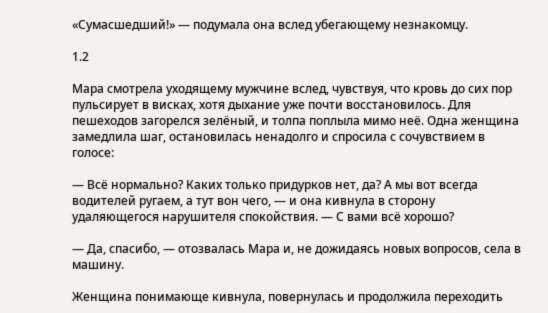«Сумасшедший!» — подумала она вслед убегающему незнакомцу.

1.2

Мара смотрела уходящему мужчине вслед, чувствуя, что кровь до сих пор пульсирует в висках, хотя дыхание уже почти восстановилось. Для пешеходов загорелся зелёный, и толпа поплыла мимо неё. Одна женщина замедлила шаг, остановилась ненадолго и спросила с сочувствием в голосе:

— Всё нормально? Каких только придурков нет, да? А мы вот всегда водителей ругаем, а тут вон чего, — и она кивнула в сторону удаляющегося нарушителя спокойствия. — С вами всё хорошо?

— Да, спасибо, — отозвалась Мара и, не дожидаясь новых вопросов, села в машину.

Женщина понимающе кивнула, повернулась и продолжила переходить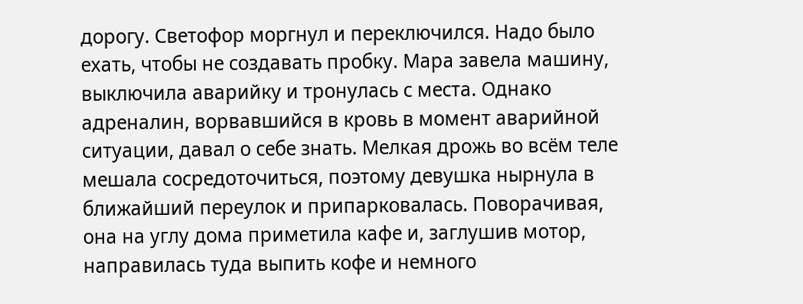дорогу. Светофор моргнул и переключился. Надо было ехать, чтобы не создавать пробку. Мара завела машину, выключила аварийку и тронулась с места. Однако адреналин, ворвавшийся в кровь в момент аварийной ситуации, давал о себе знать. Мелкая дрожь во всём теле мешала сосредоточиться, поэтому девушка нырнула в ближайший переулок и припарковалась. Поворачивая, она на углу дома приметила кафе и, заглушив мотор, направилась туда выпить кофе и немного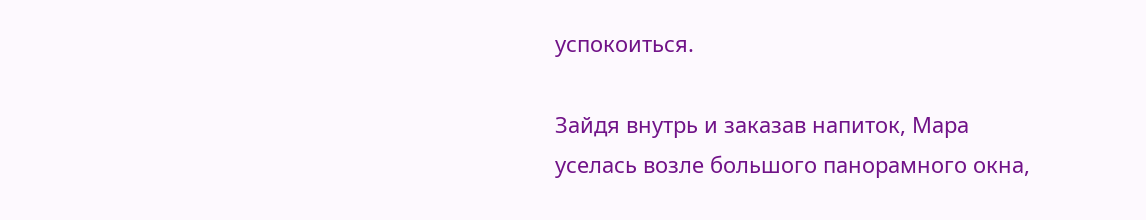успокоиться.

Зайдя внутрь и заказав напиток, Мара уселась возле большого панорамного окна,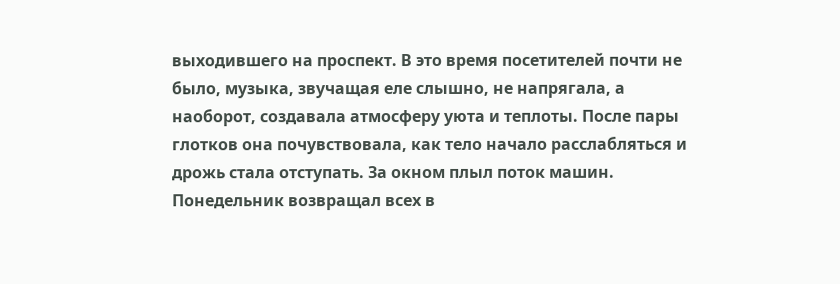выходившего на проспект. В это время посетителей почти не было, музыка, звучащая еле слышно, не напрягала, а наоборот, создавала атмосферу уюта и теплоты. После пары глотков она почувствовала, как тело начало расслабляться и дрожь стала отступать. За окном плыл поток машин. Понедельник возвращал всех в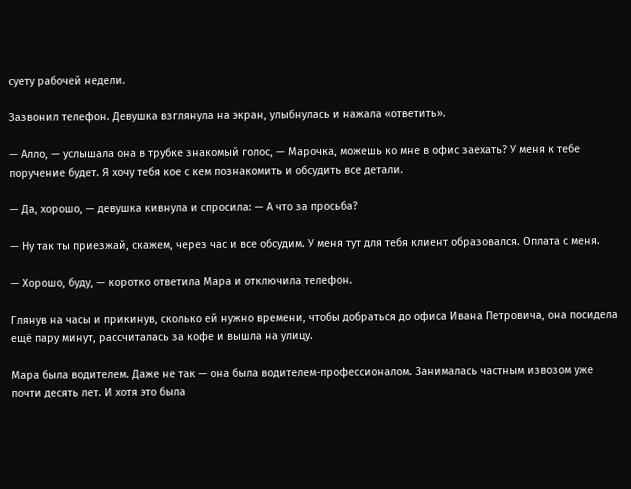суету рабочей недели.

Зазвонил телефон. Девушка взглянула на экран, улыбнулась и нажала «ответить».

— Алло, — услышала она в трубке знакомый голос, — Марочка, можешь ко мне в офис заехать? У меня к тебе поручение будет. Я хочу тебя кое с кем познакомить и обсудить все детали.

— Да, хорошо, — девушка кивнула и спросила: — А что за просьба?

— Ну так ты приезжай, скажем, через час и все обсудим. У меня тут для тебя клиент образовался. Оплата с меня.

— Хорошо, буду, — коротко ответила Мара и отключила телефон.

Глянув на часы и прикинув, сколько ей нужно времени, чтобы добраться до офиса Ивана Петровича, она посидела ещё пару минут, рассчиталась за кофе и вышла на улицу.

Мара была водителем. Даже не так — она была водителем-профессионалом. Занималась частным извозом уже почти десять лет. И хотя это была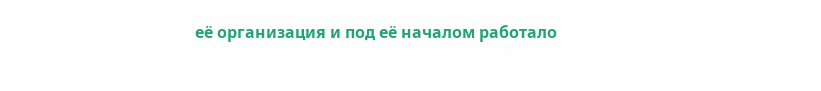её организация и под её началом работало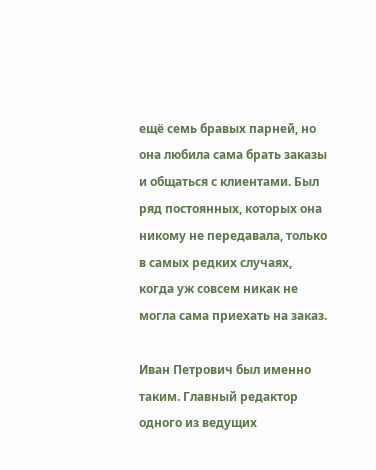ещё семь бравых парней, но она любила сама брать заказы и общаться с клиентами. Был ряд постоянных, которых она никому не передавала, только в самых редких случаях, когда уж совсем никак не могла сама приехать на заказ.

Иван Петрович был именно таким. Главный редактор одного из ведущих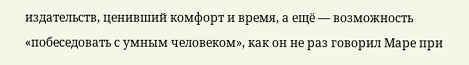издательств, ценивший комфорт и время, а ещё — возможность «побеседовать с умным человеком», как он не раз говорил Маре при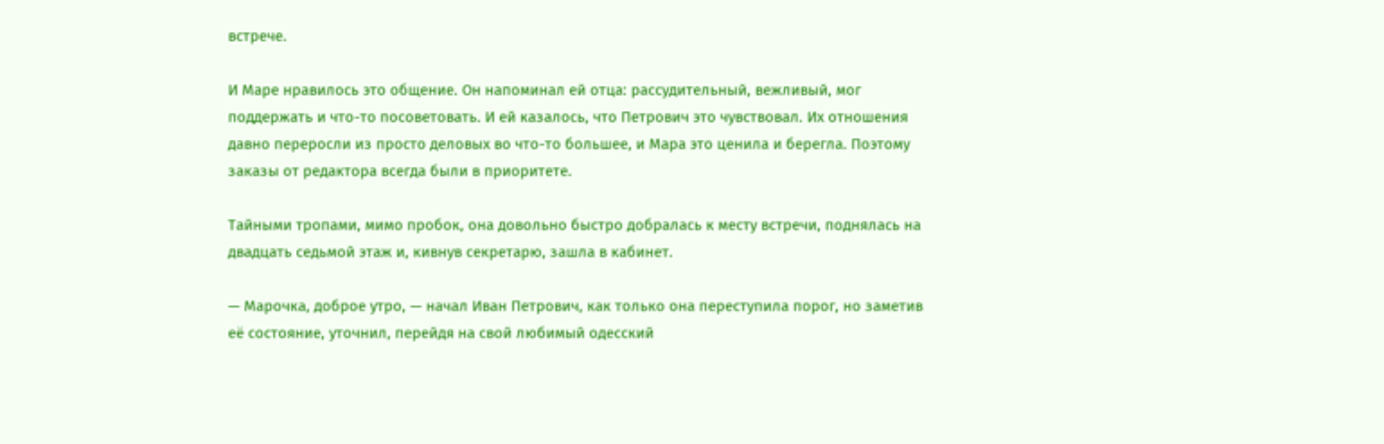встрече.

И Маре нравилось это общение. Он напоминал ей отца: рассудительный, вежливый, мог поддержать и что-то посоветовать. И ей казалось, что Петрович это чувствовал. Их отношения давно переросли из просто деловых во что-то большее, и Мара это ценила и берегла. Поэтому заказы от редактора всегда были в приоритете.

Тайными тропами, мимо пробок, она довольно быстро добралась к месту встречи, поднялась на двадцать седьмой этаж и, кивнув секретарю, зашла в кабинет.

— Марочка, доброе утро, — начал Иван Петрович, как только она переступила порог, но заметив её состояние, уточнил, перейдя на свой любимый одесский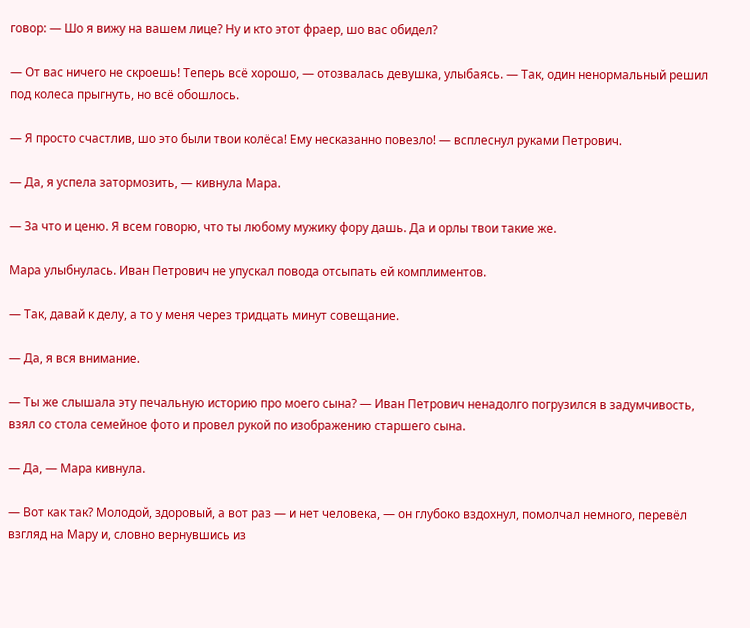говор: — Шо я вижу на вашем лице? Ну и кто этот фраер, шо вас обидел?

— От вас ничего не скроешь! Теперь всё хорошо, — отозвалась девушка, улыбаясь. — Так, один ненормальный решил под колеса прыгнуть, но всё обошлось.

— Я просто счастлив, шо это были твои колёса! Ему несказанно повезло! — всплеснул руками Петрович.

— Да, я успела затормозить, — кивнула Мара.

— За что и ценю. Я всем говорю, что ты любому мужику фору дашь. Да и орлы твои такие же.

Мара улыбнулась. Иван Петрович не упускал повода отсыпать ей комплиментов.

— Так, давай к делу, а то у меня через тридцать минут совещание.

— Да, я вся внимание.

— Ты же слышала эту печальную историю про моего сына? — Иван Петрович ненадолго погрузился в задумчивость, взял со стола семейное фото и провел рукой по изображению старшего сына.

— Да, — Мара кивнула.

— Вот как так? Молодой, здоровый, а вот раз — и нет человека, — он глубоко вздохнул, помолчал немного, перевёл взгляд на Мару и, словно вернувшись из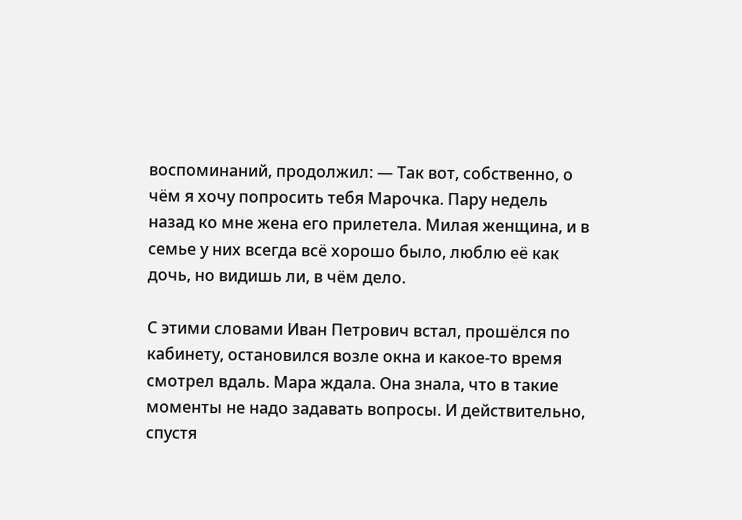воспоминаний, продолжил: — Так вот, собственно, о чём я хочу попросить тебя Марочка. Пару недель назад ко мне жена его прилетела. Милая женщина, и в семье у них всегда всё хорошо было, люблю её как дочь, но видишь ли, в чём дело.

С этими словами Иван Петрович встал, прошёлся по кабинету, остановился возле окна и какое-то время смотрел вдаль. Мара ждала. Она знала, что в такие моменты не надо задавать вопросы. И действительно, спустя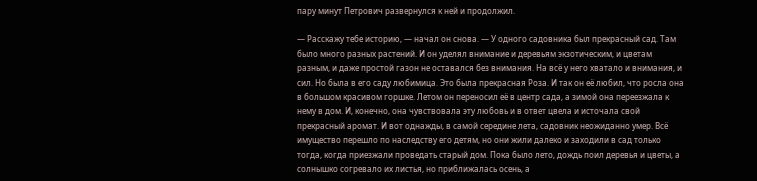пару минут Петрович развернулся к ней и продолжил.

— Расскажу тебе историю, — начал он снова. — У одного садовника был прекрасный сад. Там было много разных растений. И он уделял внимание и деревьям экзотическим, и цветам разным, и даже простой газон не оставался без внимания. На всё у него хватало и внимания, и сил. Но была в его саду любимица. Это была прекрасная Роза. И так он её любил, что росла она в большом красивом горшке. Летом он переносил её в центр сада, а зимой она переезжала к нему в дом. И, конечно, она чувствовала эту любовь и в ответ цвела и источала свой прекрасный аромат. И вот однажды, в самой середине лета, садовник неожиданно умер. Всё имущество перешло по наследству его детям, но они жили далеко и заходили в сад только тогда, когда приезжали проведать старый дом. Пока было лето, дождь поил деревья и цветы, а солнышко согревало их листья, но приближалась осень, а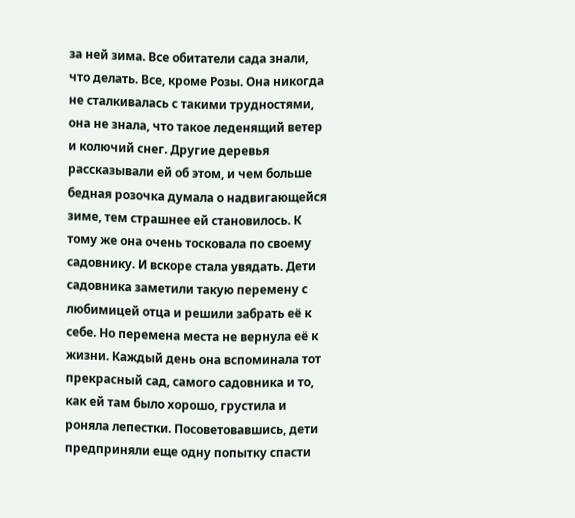за ней зима. Все обитатели сада знали, что делать. Все, кроме Розы. Она никогда не сталкивалась с такими трудностями, она не знала, что такое леденящий ветер и колючий снег. Другие деревья рассказывали ей об этом, и чем больше бедная розочка думала о надвигающейся зиме, тем страшнее ей становилось. К тому же она очень тосковала по своему садовнику. И вскоре стала увядать. Дети садовника заметили такую перемену с любимицей отца и решили забрать её к себе. Но перемена места не вернула её к жизни. Каждый день она вспоминала тот прекрасный сад, самого садовника и то, как ей там было хорошо, грустила и роняла лепестки. Посоветовавшись, дети предприняли еще одну попытку спасти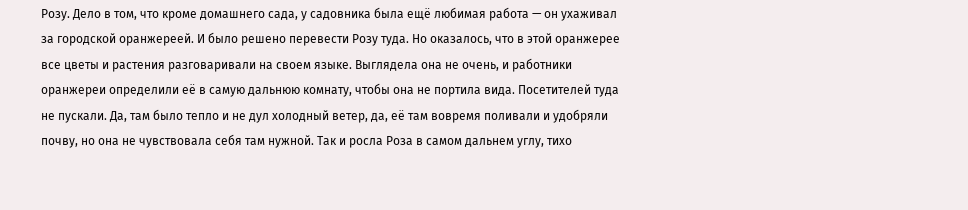Розу. Дело в том, что кроме домашнего сада, у садовника была ещё любимая работа — он ухаживал за городской оранжереей. И было решено перевести Розу туда. Но оказалось, что в этой оранжерее все цветы и растения разговаривали на своем языке. Выглядела она не очень, и работники оранжереи определили её в самую дальнюю комнату, чтобы она не портила вида. Посетителей туда не пускали. Да, там было тепло и не дул холодный ветер, да, её там вовремя поливали и удобряли почву, но она не чувствовала себя там нужной. Так и росла Роза в самом дальнем углу, тихо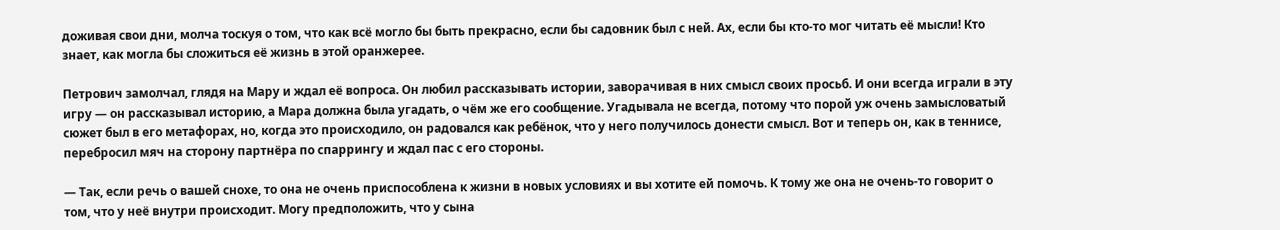доживая свои дни, молча тоскуя о том, что как всё могло бы быть прекрасно, если бы садовник был с ней. Ах, если бы кто-то мог читать её мысли! Кто знает, как могла бы сложиться её жизнь в этой оранжерее.

Петрович замолчал, глядя на Мару и ждал её вопроса. Он любил рассказывать истории, заворачивая в них смысл своих просьб. И они всегда играли в эту игру — он рассказывал историю, а Мара должна была угадать, о чём же его сообщение. Угадывала не всегда, потому что порой уж очень замысловатый сюжет был в его метафорах, но, когда это происходило, он радовался как ребёнок, что у него получилось донести смысл. Вот и теперь он, как в теннисе, перебросил мяч на сторону партнёра по спаррингу и ждал пас с его стороны.

— Так, если речь о вашей снохе, то она не очень приспособлена к жизни в новых условиях и вы хотите ей помочь. К тому же она не очень-то говорит о том, что у неё внутри происходит. Могу предположить, что у сына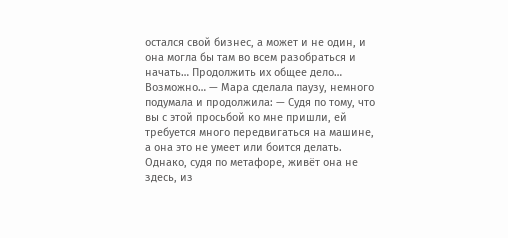остался свой бизнес, а может и не один, и она могла бы там во всем разобраться и начать… Продолжить их общее дело… Возможно… — Мара сделала паузу, немного подумала и продолжила: — Судя по тому, что вы с этой просьбой ко мне пришли, ей требуется много передвигаться на машине, а она это не умеет или боится делать. Однако, судя по метафоре, живёт она не здесь, из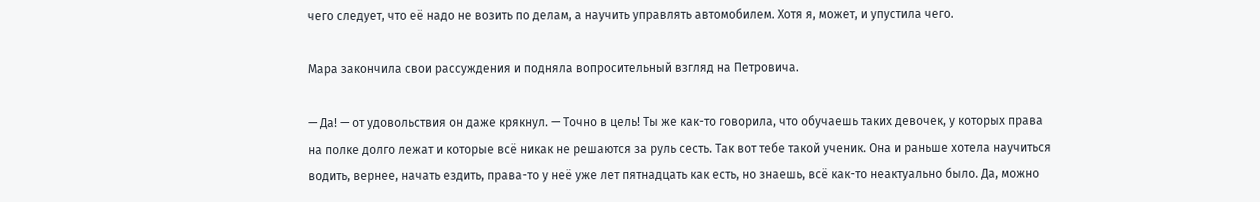чего следует, что её надо не возить по делам, а научить управлять автомобилем. Хотя я, может, и упустила чего.

Мара закончила свои рассуждения и подняла вопросительный взгляд на Петровича.

— Да! — от удовольствия он даже крякнул. — Точно в цель! Ты же как-то говорила, что обучаешь таких девочек, у которых права на полке долго лежат и которые всё никак не решаются за руль сесть. Так вот тебе такой ученик. Она и раньше хотела научиться водить, вернее, начать ездить, права-то у неё уже лет пятнадцать как есть, но знаешь, всё как-то неактуально было. Да, можно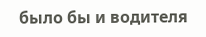было бы и водителя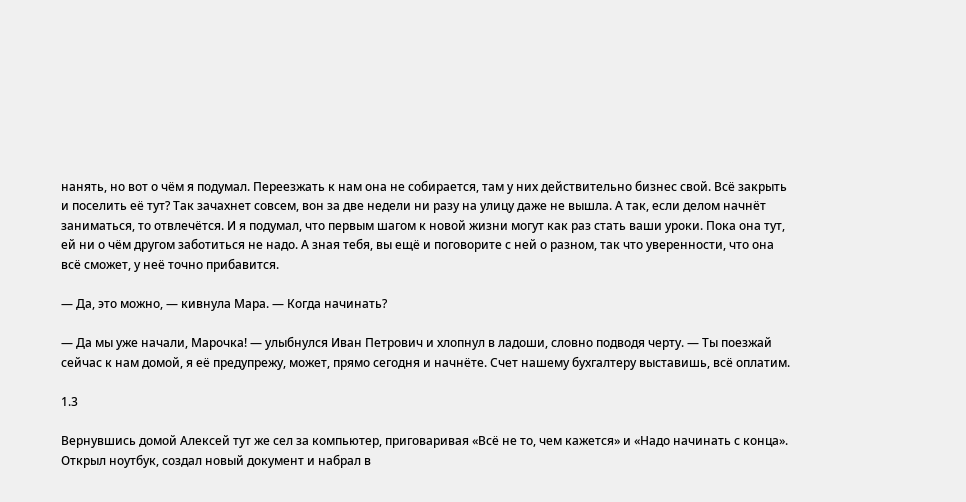нанять, но вот о чём я подумал. Переезжать к нам она не собирается, там у них действительно бизнес свой. Всё закрыть и поселить её тут? Так зачахнет совсем, вон за две недели ни разу на улицу даже не вышла. А так, если делом начнёт заниматься, то отвлечётся. И я подумал, что первым шагом к новой жизни могут как раз стать ваши уроки. Пока она тут, ей ни о чём другом заботиться не надо. А зная тебя, вы ещё и поговорите с ней о разном, так что уверенности, что она всё сможет, у неё точно прибавится.

— Да, это можно, — кивнула Мара. — Когда начинать?

— Да мы уже начали, Марочка! — улыбнулся Иван Петрович и хлопнул в ладоши, словно подводя черту. — Ты поезжай сейчас к нам домой, я её предупрежу, может, прямо сегодня и начнёте. Счет нашему бухгалтеру выставишь, всё оплатим.

1.3

Вернувшись домой Алексей тут же сел за компьютер, приговаривая «Всё не то, чем кажется» и «Надо начинать с конца». Открыл ноутбук, создал новый документ и набрал в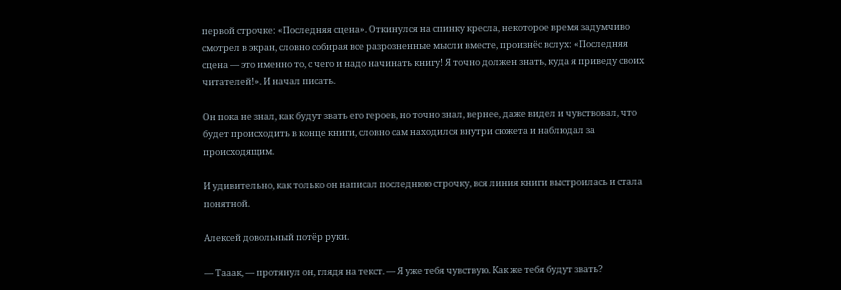первой строчке: «Последняя сцена». Откинулся на спинку кресла, некоторое время задумчиво смотрел в экран, словно собирая все разрозненные мысли вместе, произнёс вслух: «Последняя сцена — это именно то, с чего и надо начинать книгу! Я точно должен знать, куда я приведу своих читателей!». И начал писать.

Он пока не знал, как будут звать его героев, но точно знал, вернее, даже видел и чувствовал, что будет происходить в конце книги, словно сам находился внутри сюжета и наблюдал за происходящим.

И удивительно, как только он написал последнюю строчку, вся линия книги выстроилась и стала понятной.

Алексей довольный потёр руки.

— Тааак, — протянул он, глядя на текст. — Я уже тебя чувствую. Как же тебя будут звать?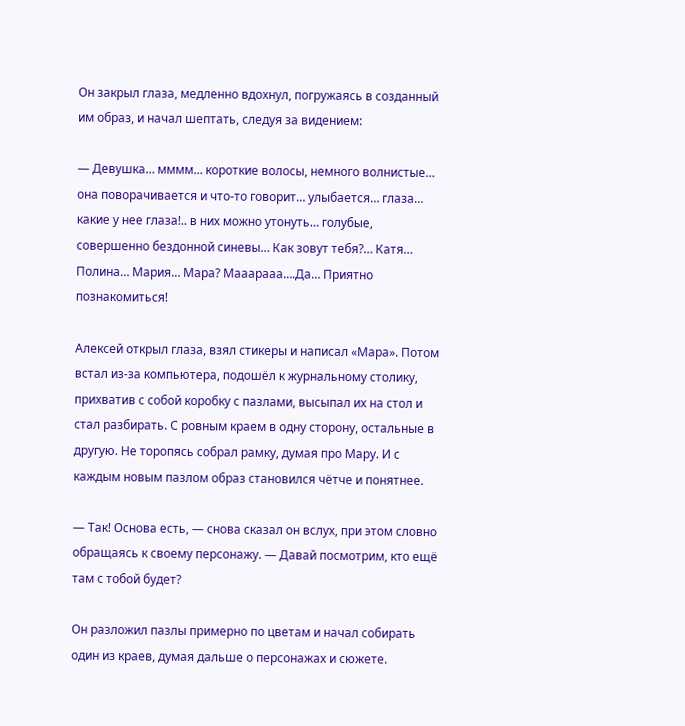Он закрыл глаза, медленно вдохнул, погружаясь в созданный им образ, и начал шептать, следуя за видением:

— Девушка… мммм… короткие волосы, немного волнистые… она поворачивается и что-то говорит… улыбается… глаза… какие у нее глаза!.. в них можно утонуть… голубые, совершенно бездонной синевы… Как зовут тебя?… Катя… Полина… Мария… Мара? Мааарааа….Да… Приятно познакомиться!

Алексей открыл глаза, взял стикеры и написал «Мара». Потом встал из-за компьютера, подошёл к журнальному столику, прихватив с собой коробку с пазлами, высыпал их на стол и стал разбирать. С ровным краем в одну сторону, остальные в другую. Не торопясь собрал рамку, думая про Мару. И с каждым новым пазлом образ становился чётче и понятнее.

— Так! Основа есть, — снова сказал он вслух, при этом словно обращаясь к своему персонажу. — Давай посмотрим, кто ещё там с тобой будет?

Он разложил пазлы примерно по цветам и начал собирать один из краев, думая дальше о персонажах и сюжете.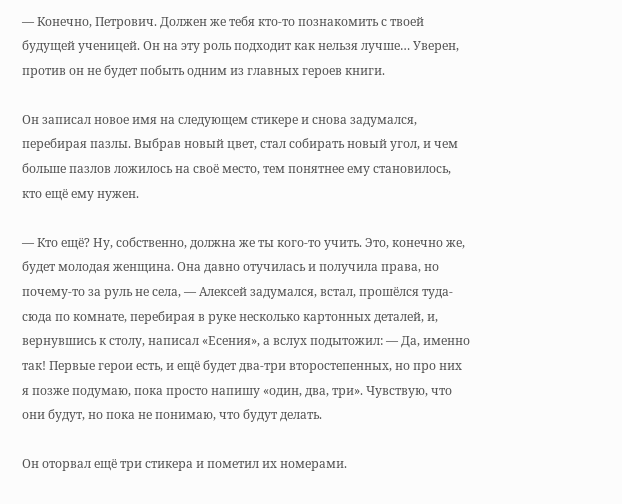— Конечно, Петрович. Должен же тебя кто-то познакомить с твоей будущей ученицей. Он на эту роль подходит как нельзя лучше… Уверен, против он не будет побыть одним из главных героев книги.

Он записал новое имя на следующем стикере и снова задумался, перебирая пазлы. Выбрав новый цвет, стал собирать новый угол, и чем больше пазлов ложилось на своё место, тем понятнее ему становилось, кто ещё ему нужен.

— Кто ещё? Ну, собственно, должна же ты кого-то учить. Это, конечно же, будет молодая женщина. Она давно отучилась и получила права, но почему-то за руль не села, — Алексей задумался, встал, прошёлся туда-сюда по комнате, перебирая в руке несколько картонных деталей, и, вернувшись к столу, написал «Есения», а вслух подытожил: — Да, именно так! Первые герои есть, и ещё будет два-три второстепенных, но про них я позже подумаю, пока просто напишу «один, два, три». Чувствую, что они будут, но пока не понимаю, что будут делать.

Он оторвал ещё три стикера и пометил их номерами.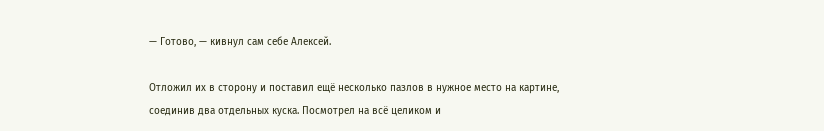— Готово, — кивнул сам себе Алексей.

Отложил их в сторону и поставил ещё несколько пазлов в нужное место на картине, соединив два отдельных куска. Посмотрел на всё целиком и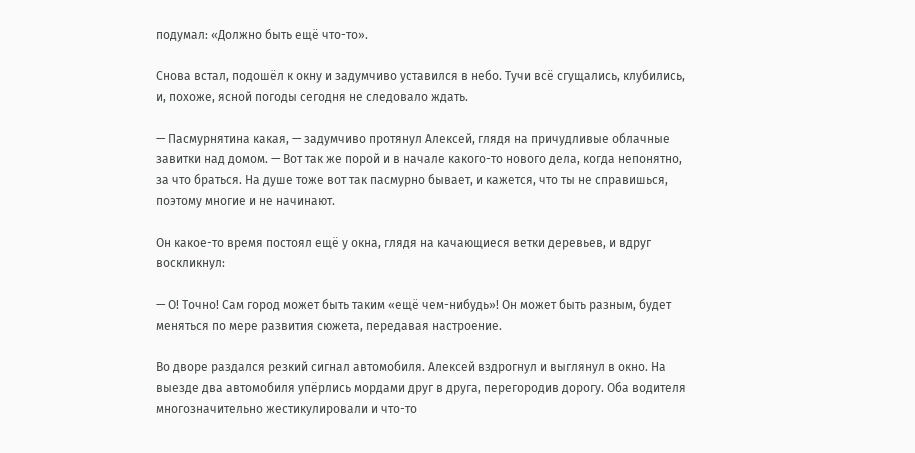подумал: «Должно быть ещё что-то».

Снова встал, подошёл к окну и задумчиво уставился в небо. Тучи всё сгущались, клубились, и, похоже, ясной погоды сегодня не следовало ждать.

— Пасмурнятина какая, — задумчиво протянул Алексей, глядя на причудливые облачные завитки над домом. — Вот так же порой и в начале какого-то нового дела, когда непонятно, за что браться. На душе тоже вот так пасмурно бывает, и кажется, что ты не справишься, поэтому многие и не начинают.

Он какое-то время постоял ещё у окна, глядя на качающиеся ветки деревьев, и вдруг воскликнул:

— О! Точно! Сам город может быть таким «ещё чем-нибудь»! Он может быть разным, будет меняться по мере развития сюжета, передавая настроение.

Во дворе раздался резкий сигнал автомобиля. Алексей вздрогнул и выглянул в окно. На выезде два автомобиля упёрлись мордами друг в друга, перегородив дорогу. Оба водителя многозначительно жестикулировали и что-то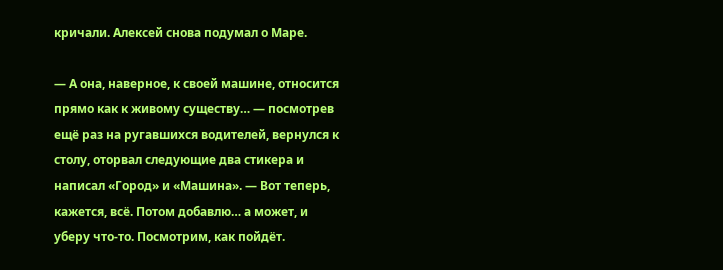кричали. Алексей снова подумал о Маре.

— А она, наверное, к своей машине, относится прямо как к живому существу… — посмотрев ещё раз на ругавшихся водителей, вернулся к столу, оторвал следующие два стикера и написал «Город» и «Машина». — Вот теперь, кажется, всё. Потом добавлю… а может, и уберу что-то. Посмотрим, как пойдёт.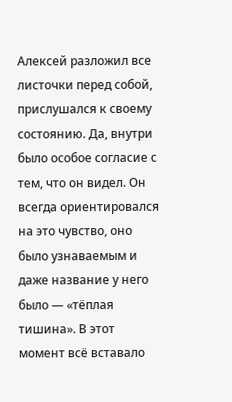Алексей разложил все листочки перед собой, прислушался к своему состоянию. Да, внутри было особое согласие с тем, что он видел. Он всегда ориентировался на это чувство, оно было узнаваемым и даже название у него было — «тёплая тишина». В этот момент всё вставало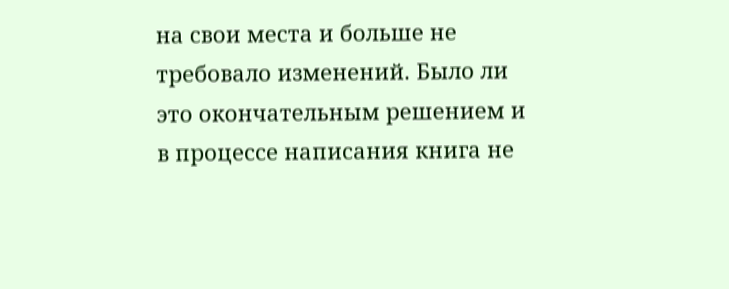на свои места и больше не требовало изменений. Было ли это окончательным решением и в процессе написания книга не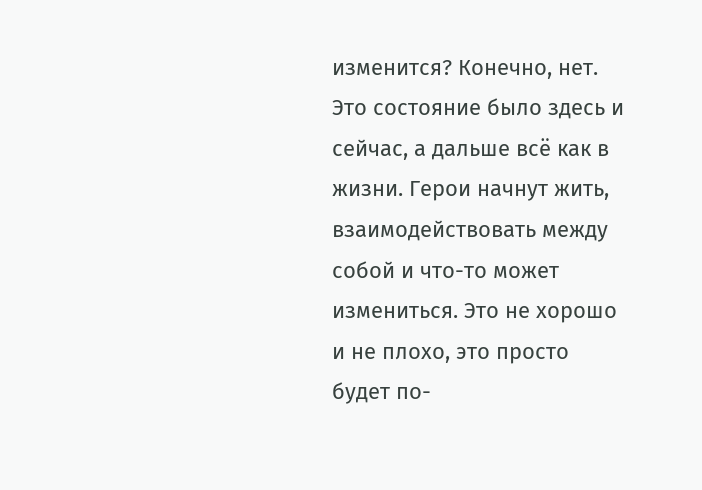изменится? Конечно, нет. Это состояние было здесь и сейчас, а дальше всё как в жизни. Герои начнут жить, взаимодействовать между собой и что-то может измениться. Это не хорошо и не плохо, это просто будет по-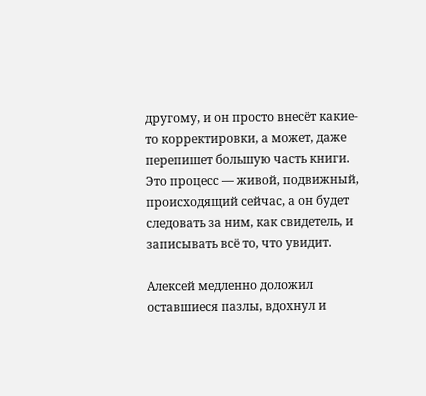другому, и он просто внесёт какие-то корректировки, а может, даже перепишет большую часть книги. Это процесс — живой, подвижный, происходящий сейчас, а он будет следовать за ним, как свидетель, и записывать всё то, что увидит.

Алексей медленно доложил оставшиеся пазлы, вдохнул и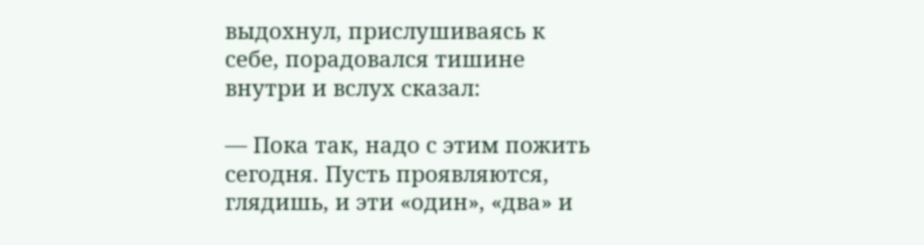выдохнул, прислушиваясь к себе, порадовался тишине внутри и вслух сказал:

— Пока так, надо с этим пожить сегодня. Пусть проявляются, глядишь, и эти «один», «два» и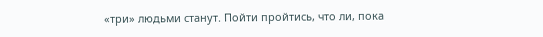«три» людьми станут. Пойти пройтись, что ли, пока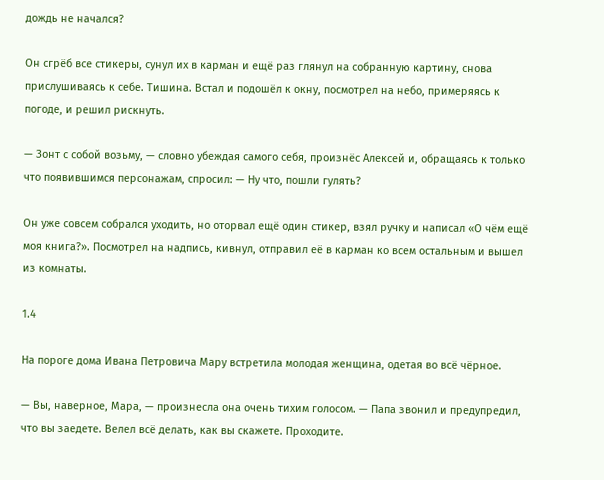дождь не начался?

Он сгрёб все стикеры, сунул их в карман и ещё раз глянул на собранную картину, снова прислушиваясь к себе. Тишина. Встал и подошёл к окну, посмотрел на небо, примеряясь к погоде, и решил рискнуть.

— Зонт с собой возьму, — словно убеждая самого себя, произнёс Алексей и, обращаясь к только что появившимся персонажам, спросил: — Ну что, пошли гулять?

Он уже совсем собрался уходить, но оторвал ещё один стикер, взял ручку и написал «О чём ещё моя книга?». Посмотрел на надпись, кивнул, отправил её в карман ко всем остальным и вышел из комнаты.

1.4

На пороге дома Ивана Петровича Мару встретила молодая женщина, одетая во всё чёрное.

— Вы, наверное, Мара, — произнесла она очень тихим голосом. — Папа звонил и предупредил, что вы заедете. Велел всё делать, как вы скажете. Проходите.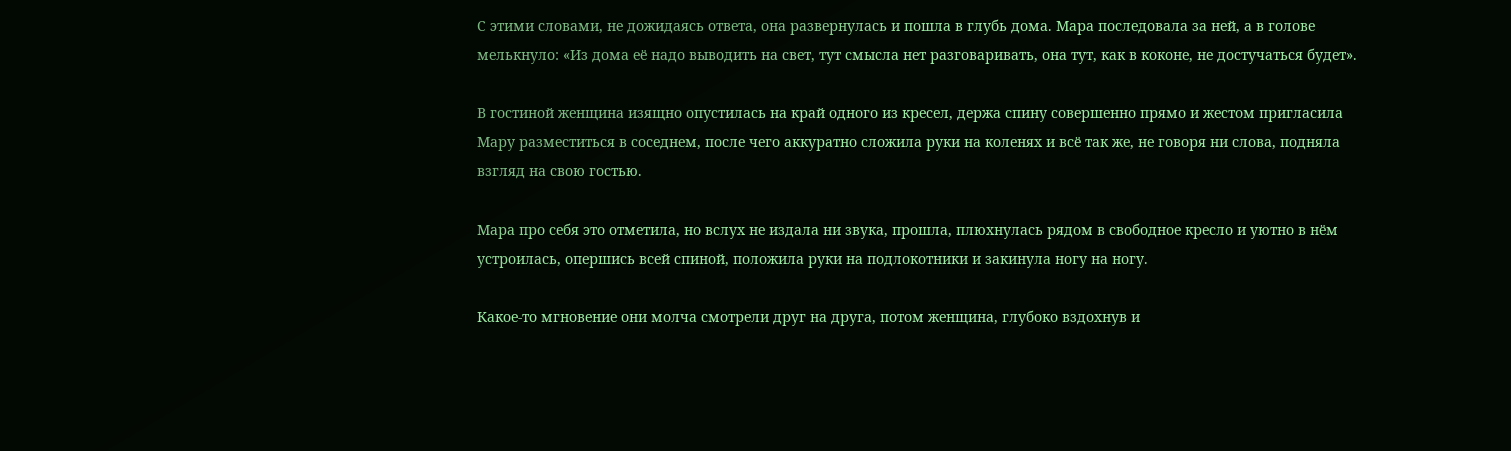С этими словами, не дожидаясь ответа, она развернулась и пошла в глубь дома. Мара последовала за ней, а в голове мелькнуло: «Из дома её надо выводить на свет, тут смысла нет разговаривать, она тут, как в коконе, не достучаться будет».

В гостиной женщина изящно опустилась на край одного из кресел, держа спину совершенно прямо и жестом пригласила Мару разместиться в соседнем, после чего аккуратно сложила руки на коленях и всё так же, не говоря ни слова, подняла взгляд на свою гостью.

Мара про себя это отметила, но вслух не издала ни звука, прошла, плюхнулась рядом в свободное кресло и уютно в нём устроилась, опершись всей спиной, положила руки на подлокотники и закинула ногу на ногу.

Какое-то мгновение они молча смотрели друг на друга, потом женщина, глубоко вздохнув и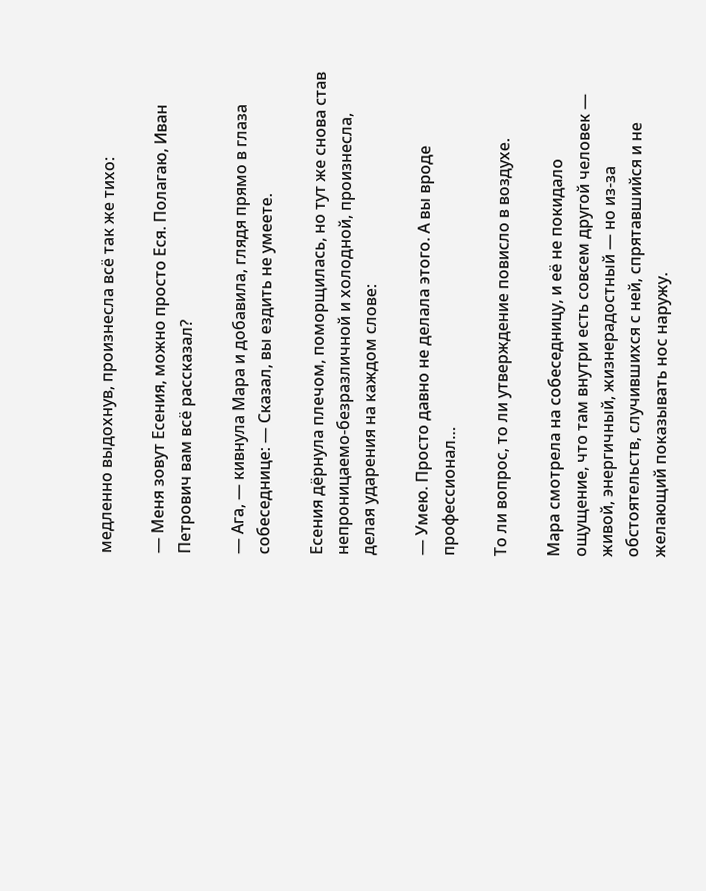медленно выдохнув, произнесла всё так же тихо:

— Меня зовут Есения, можно просто Еся. Полагаю, Иван Петрович вам всё рассказал?

— Ага, — кивнула Мара и добавила, глядя прямо в глаза собеседнице: — Сказал, вы ездить не умеете.

Есения дёрнула плечом, поморщилась, но тут же снова став непроницаемо-безразличной и холодной, произнесла, делая ударения на каждом слове:

— Умею. Просто давно не делала этого. А вы вроде профессионал…

То ли вопрос, то ли утверждение повисло в воздухе.

Мара смотрела на собеседницу, и её не покидало ощущение, что там внутри есть совсем другой человек — живой, энергичный, жизнерадостный — но из-за обстоятельств, случившихся с ней, спрятавшийся и не желающий показывать нос наружу.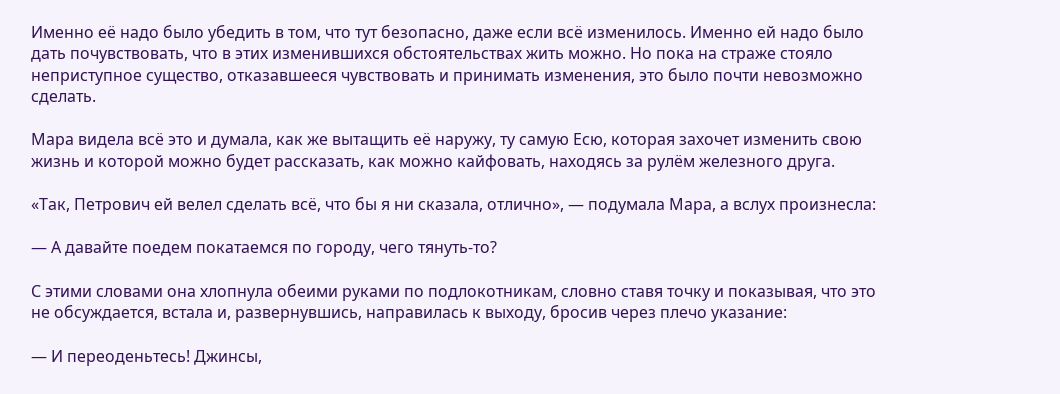Именно её надо было убедить в том, что тут безопасно, даже если всё изменилось. Именно ей надо было дать почувствовать, что в этих изменившихся обстоятельствах жить можно. Но пока на страже стояло неприступное существо, отказавшееся чувствовать и принимать изменения, это было почти невозможно сделать.

Мара видела всё это и думала, как же вытащить её наружу, ту самую Есю, которая захочет изменить свою жизнь и которой можно будет рассказать, как можно кайфовать, находясь за рулём железного друга.

«Так, Петрович ей велел сделать всё, что бы я ни сказала, отлично», — подумала Мара, а вслух произнесла:

— А давайте поедем покатаемся по городу, чего тянуть-то?

С этими словами она хлопнула обеими руками по подлокотникам, словно ставя точку и показывая, что это не обсуждается, встала и, развернувшись, направилась к выходу, бросив через плечо указание:

— И переоденьтесь! Джинсы,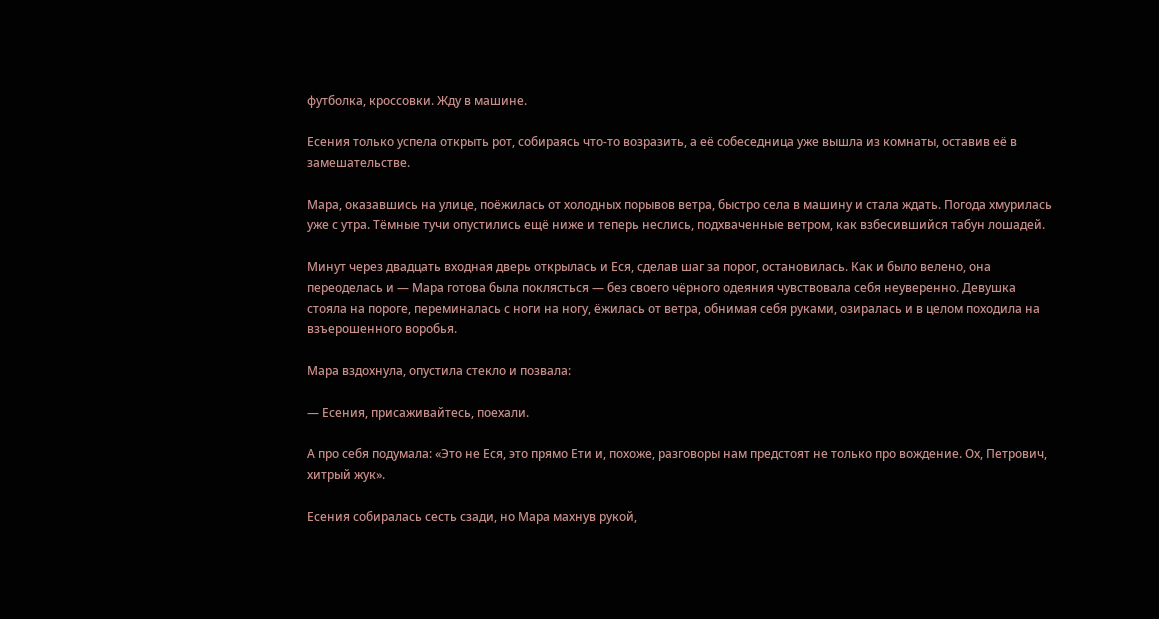футболка, кроссовки. Жду в машине.

Есения только успела открыть рот, собираясь что-то возразить, а её собеседница уже вышла из комнаты, оставив её в замешательстве.

Мара, оказавшись на улице, поёжилась от холодных порывов ветра, быстро села в машину и стала ждать. Погода хмурилась уже с утра. Тёмные тучи опустились ещё ниже и теперь неслись, подхваченные ветром, как взбесившийся табун лошадей.

Минут через двадцать входная дверь открылась и Еся, сделав шаг за порог, остановилась. Как и было велено, она переоделась и — Мара готова была поклясться — без своего чёрного одеяния чувствовала себя неуверенно. Девушка стояла на пороге, переминалась с ноги на ногу, ёжилась от ветра, обнимая себя руками, озиралась и в целом походила на взъерошенного воробья.

Мара вздохнула, опустила стекло и позвала:

— Есения, присаживайтесь, поехали.

А про себя подумала: «Это не Еся, это прямо Ети и, похоже, разговоры нам предстоят не только про вождение. Ох, Петрович, хитрый жук».

Есения собиралась сесть сзади, но Мара махнув рукой,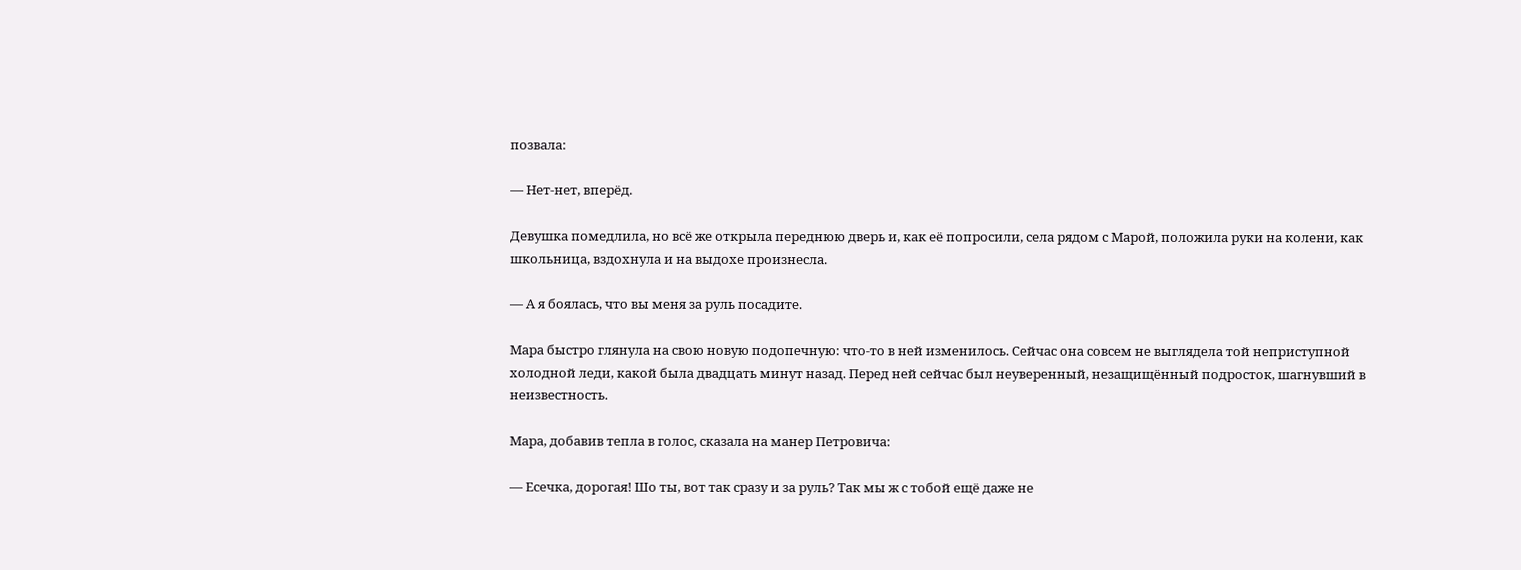позвала:

— Нет-нет, вперёд.

Девушка помедлила, но всё же открыла переднюю дверь и, как её попросили, села рядом с Марой, положила руки на колени, как школьница, вздохнула и на выдохе произнесла.

— А я боялась, что вы меня за руль посадите.

Мара быстро глянула на свою новую подопечную: что-то в ней изменилось. Сейчас она совсем не выглядела той неприступной холодной леди, какой была двадцать минут назад. Перед ней сейчас был неуверенный, незащищённый подросток, шагнувший в неизвестность.

Мара, добавив тепла в голос, сказала на манер Петровича:

— Есечка, дорогая! Шо ты, вот так сразу и за руль? Так мы ж с тобой ещё даже не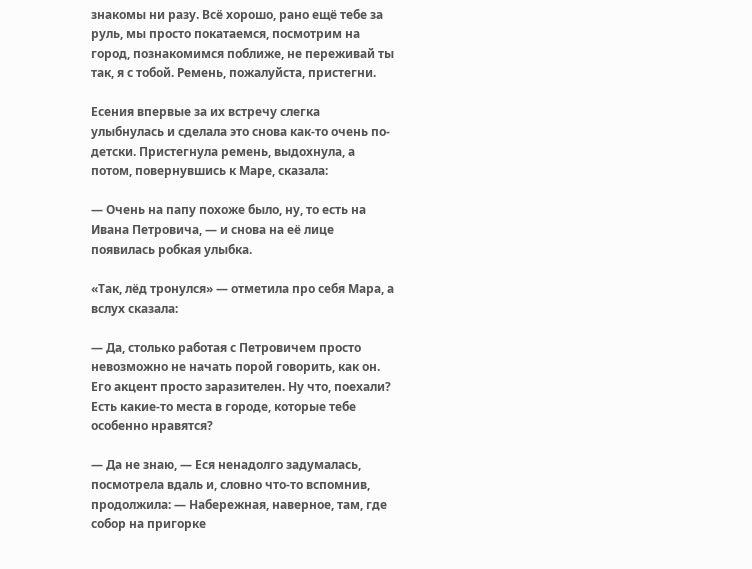знакомы ни разу. Всё хорошо, рано ещё тебе за руль, мы просто покатаемся, посмотрим на город, познакомимся поближе, не переживай ты так, я с тобой. Ремень, пожалуйста, пристегни.

Есения впервые за их встречу слегка улыбнулась и сделала это снова как-то очень по-детски. Пристегнула ремень, выдохнула, а потом, повернувшись к Маре, сказала:

— Очень на папу похоже было, ну, то есть на Ивана Петровича, — и снова на её лице появилась робкая улыбка.

«Так, лёд тронулся» — отметила про себя Мара, а вслух сказала:

— Да, столько работая с Петровичем просто невозможно не начать порой говорить, как он. Его акцент просто заразителен. Ну что, поехали? Есть какие-то места в городе, которые тебе особенно нравятся?

— Да не знаю, — Еся ненадолго задумалась, посмотрела вдаль и, словно что-то вспомнив, продолжила: — Набережная, наверное, там, где собор на пригорке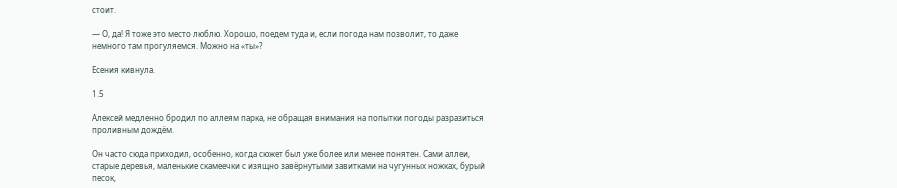стоит.

— О, да! Я тоже это место люблю. Хорошо, поедем туда и, если погода нам позволит, то даже немного там прогуляемся. Можно на «ты»?

Есения кивнула.

1.5

Алексей медленно бродил по аллеям парка, не обращая внимания на попытки погоды разразиться проливным дождём.

Он часто сюда приходил, особенно, когда сюжет был уже более или менее понятен. Сами аллеи, старые деревья, маленькие скамеечки с изящно завёрнутыми завитками на чугунных ножках, бурый песок,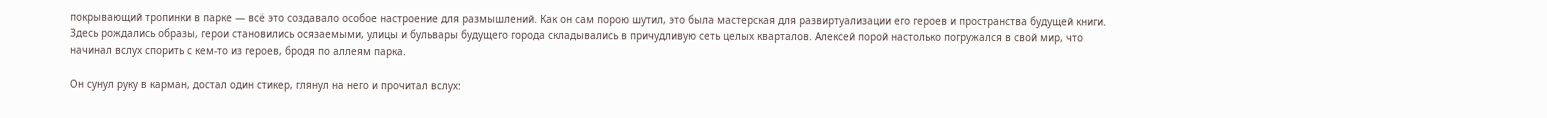покрывающий тропинки в парке — всё это создавало особое настроение для размышлений. Как он сам порою шутил, это была мастерская для развиртуализации его героев и пространства будущей книги. Здесь рождались образы, герои становились осязаемыми, улицы и бульвары будущего города складывались в причудливую сеть целых кварталов. Алексей порой настолько погружался в свой мир, что начинал вслух спорить с кем-то из героев, бродя по аллеям парка.

Он сунул руку в карман, достал один стикер, глянул на него и прочитал вслух: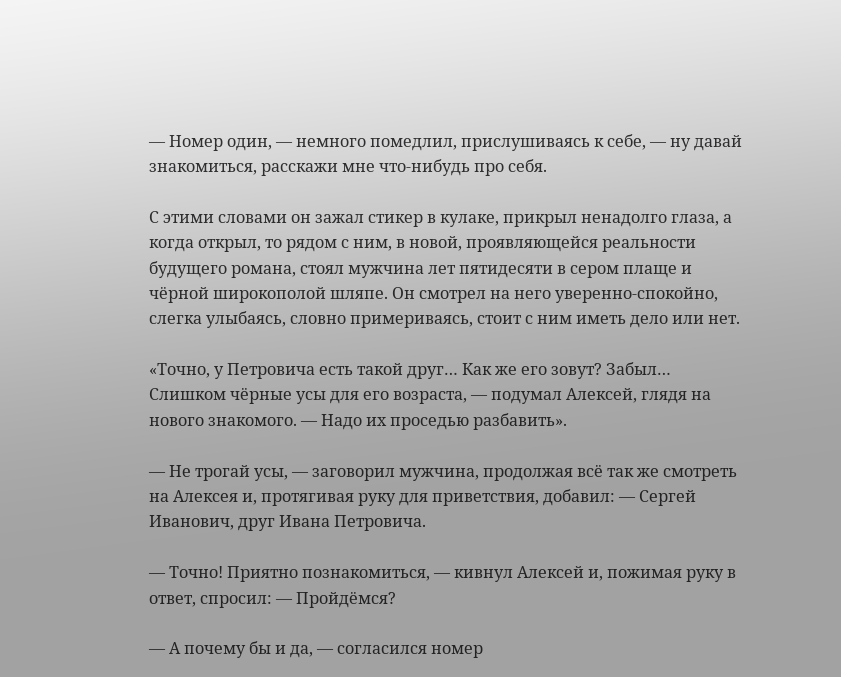— Номер один, — немного помедлил, прислушиваясь к себе, — ну давай знакомиться, расскажи мне что-нибудь про себя.

С этими словами он зажал стикер в кулаке, прикрыл ненадолго глаза, а когда открыл, то рядом с ним, в новой, проявляющейся реальности будущего романа, стоял мужчина лет пятидесяти в сером плаще и чёрной широкополой шляпе. Он смотрел на него уверенно-спокойно, слегка улыбаясь, словно примериваясь, стоит с ним иметь дело или нет.

«Точно, у Петровича есть такой друг… Как же его зовут? Забыл… Слишком чёрные усы для его возраста, — подумал Алексей, глядя на нового знакомого. — Надо их проседью разбавить».

— Не трогай усы, — заговорил мужчина, продолжая всё так же смотреть на Алексея и, протягивая руку для приветствия, добавил: — Сергей Иванович, друг Ивана Петровича.

— Точно! Приятно познакомиться, — кивнул Алексей и, пожимая руку в ответ, спросил: — Пройдёмся?

— А почему бы и да, — согласился номер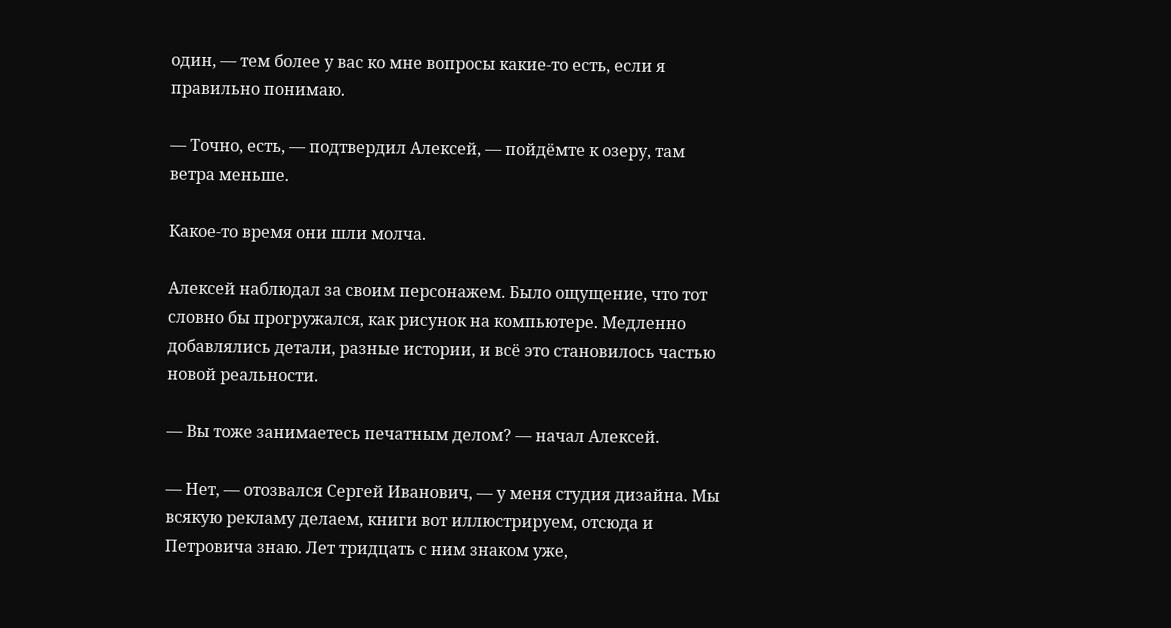один, — тем более у вас ко мне вопросы какие-то есть, если я правильно понимаю.

— Точно, есть, — подтвердил Алексей, — пойдёмте к озеру, там ветра меньше.

Какое-то время они шли молча.

Алексей наблюдал за своим персонажем. Было ощущение, что тот словно бы прогружался, как рисунок на компьютере. Медленно добавлялись детали, разные истории, и всё это становилось частью новой реальности.

— Вы тоже занимаетесь печатным делом? — начал Алексей.

— Нет, — отозвался Сергей Иванович, — у меня студия дизайна. Мы всякую рекламу делаем, книги вот иллюстрируем, отсюда и Петровича знаю. Лет тридцать с ним знаком уже,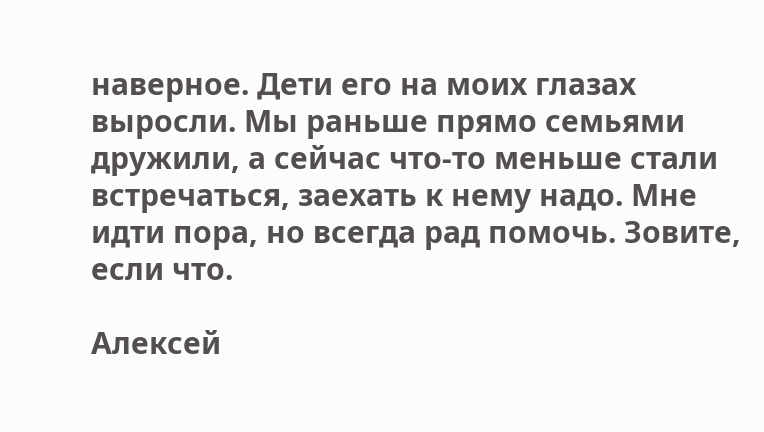наверное. Дети его на моих глазах выросли. Мы раньше прямо семьями дружили, а сейчас что-то меньше стали встречаться, заехать к нему надо. Мне идти пора, но всегда рад помочь. Зовите, если что.

Алексей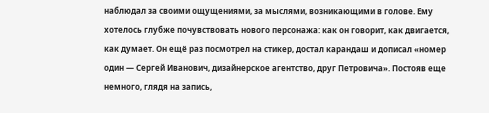наблюдал за своими ощущениями, за мыслями, возникающими в голове. Ему хотелось глубже почувствовать нового персонажа: как он говорит, как двигается, как думает. Он ещё раз посмотрел на стикер, достал карандаш и дописал «номер один — Сергей Иванович, дизайнерское агентство, друг Петровича». Постояв еще немного, глядя на запись,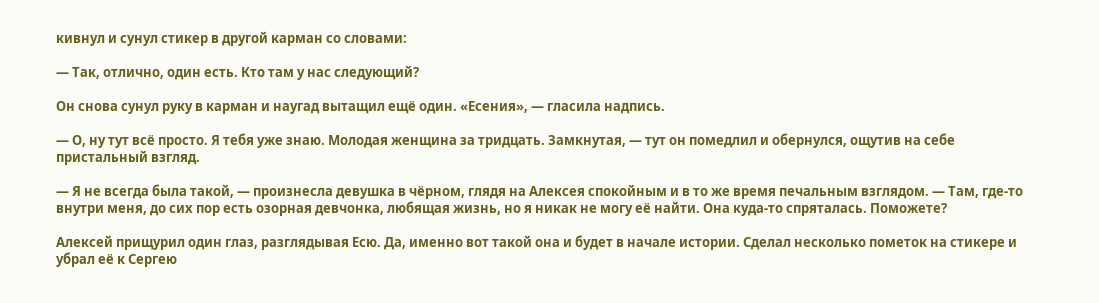кивнул и сунул стикер в другой карман со словами:

— Так, отлично, один есть. Кто там у нас следующий?

Он снова сунул руку в карман и наугад вытащил ещё один. «Есения», — гласила надпись.

— О, ну тут всё просто. Я тебя уже знаю. Молодая женщина за тридцать. Замкнутая, — тут он помедлил и обернулся, ощутив на себе пристальный взгляд.

— Я не всегда была такой, — произнесла девушка в чёрном, глядя на Алексея спокойным и в то же время печальным взглядом. — Там, где-то внутри меня, до сих пор есть озорная девчонка, любящая жизнь, но я никак не могу её найти. Она куда-то спряталась. Поможете?

Алексей прищурил один глаз, разглядывая Есю. Да, именно вот такой она и будет в начале истории. Сделал несколько пометок на стикере и убрал её к Сергею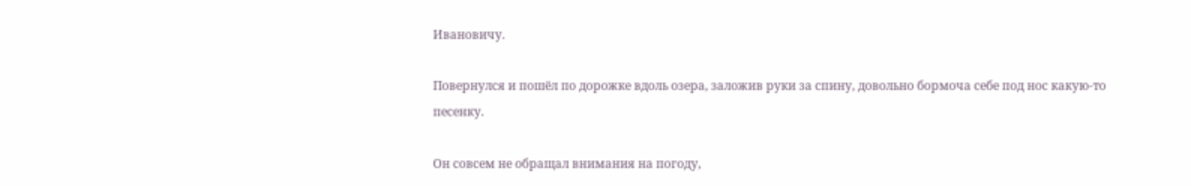Ивановичу.

Повернулся и пошёл по дорожке вдоль озера, заложив руки за спину, довольно бормоча себе под нос какую-то песенку.

Он совсем не обращал внимания на погоду,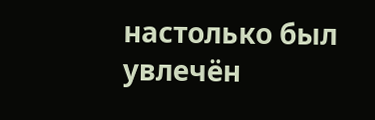настолько был увлечён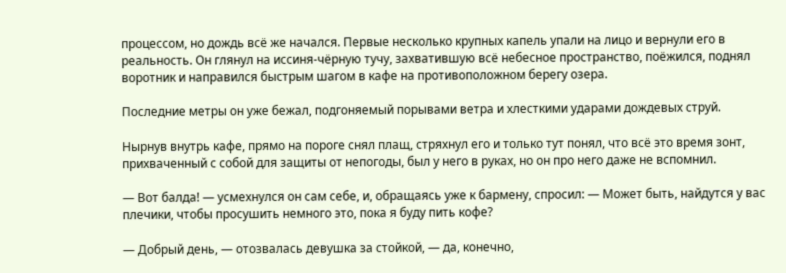процессом, но дождь всё же начался. Первые несколько крупных капель упали на лицо и вернули его в реальность. Он глянул на иссиня-чёрную тучу, захватившую всё небесное пространство, поёжился, поднял воротник и направился быстрым шагом в кафе на противоположном берегу озера.

Последние метры он уже бежал, подгоняемый порывами ветра и хлесткими ударами дождевых струй.

Нырнув внутрь кафе, прямо на пороге снял плащ, стряхнул его и только тут понял, что всё это время зонт, прихваченный с собой для защиты от непогоды, был у него в руках, но он про него даже не вспомнил.

— Вот балда! — усмехнулся он сам себе, и, обращаясь уже к бармену, спросил: — Может быть, найдутся у вас плечики, чтобы просушить немного это, пока я буду пить кофе?

— Добрый день, — отозвалась девушка за стойкой, — да, конечно,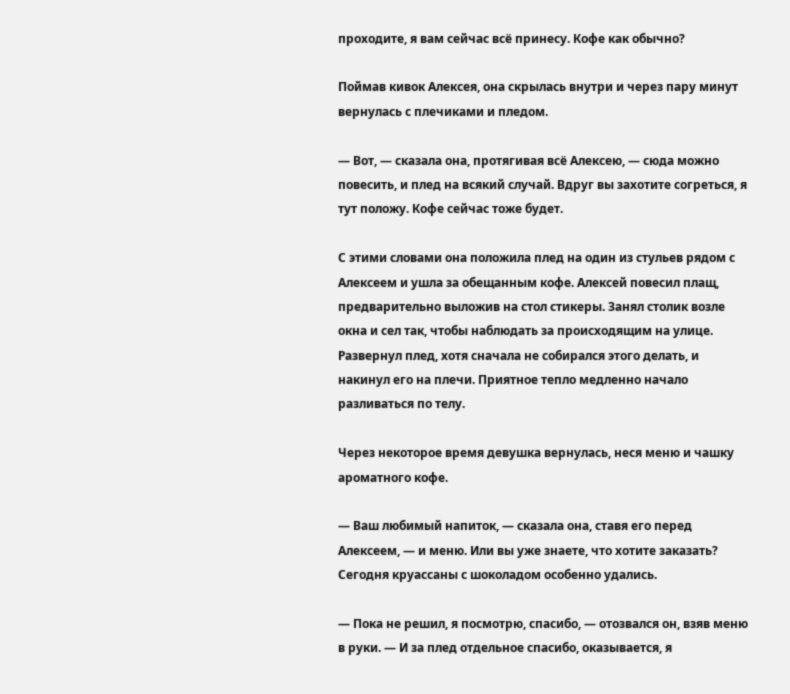проходите, я вам сейчас всё принесу. Кофе как обычно?

Поймав кивок Алексея, она скрылась внутри и через пару минут вернулась с плечиками и пледом.

— Вот, — сказала она, протягивая всё Алексею, — сюда можно повесить, и плед на всякий случай. Вдруг вы захотите согреться, я тут положу. Кофе сейчас тоже будет.

С этими словами она положила плед на один из стульев рядом с Алексеем и ушла за обещанным кофе. Алексей повесил плащ, предварительно выложив на стол стикеры. Занял столик возле окна и сел так, чтобы наблюдать за происходящим на улице. Развернул плед, хотя сначала не собирался этого делать, и накинул его на плечи. Приятное тепло медленно начало разливаться по телу.

Через некоторое время девушка вернулась, неся меню и чашку ароматного кофе.

— Ваш любимый напиток, — сказала она, ставя его перед Алексеем, — и меню. Или вы уже знаете, что хотите заказать? Сегодня круассаны с шоколадом особенно удались.

— Пока не решил, я посмотрю, спасибо, — отозвался он, взяв меню в руки. — И за плед отдельное спасибо, оказывается, я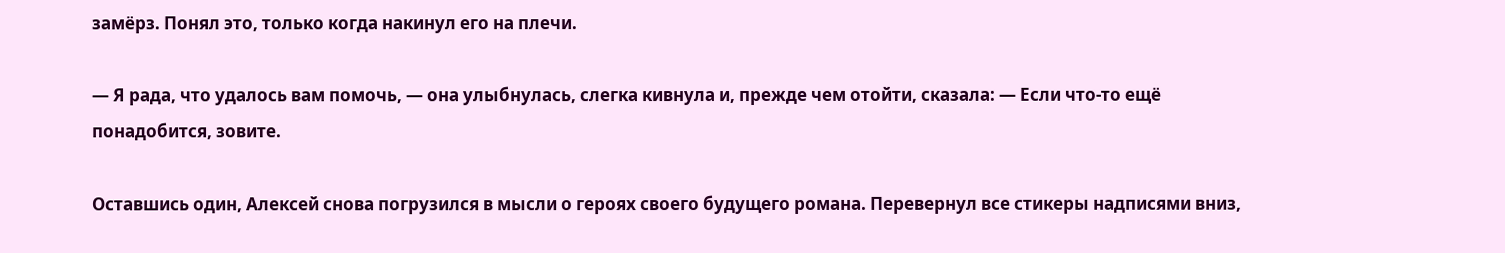замёрз. Понял это, только когда накинул его на плечи.

— Я рада, что удалось вам помочь, — она улыбнулась, слегка кивнула и, прежде чем отойти, сказала: — Если что-то ещё понадобится, зовите.

Оставшись один, Алексей снова погрузился в мысли о героях своего будущего романа. Перевернул все стикеры надписями вниз,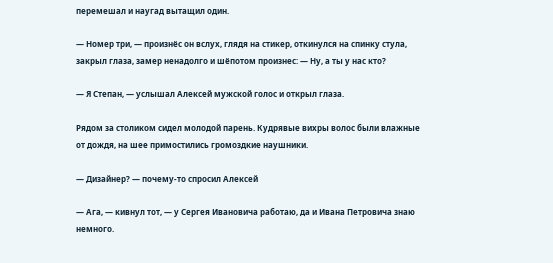перемешал и наугад вытащил один.

— Номер три, — произнёс он вслух, глядя на стикер, откинулся на спинку стула, закрыл глаза, замер ненадолго и шёпотом произнес: — Ну, а ты у нас кто?

— Я Степан, — услышал Алексей мужской голос и открыл глаза.

Рядом за столиком сидел молодой парень. Кудрявые вихры волос были влажные от дождя, на шее примостились громоздкие наушники.

— Дизайнер? — почему-то спросил Алексей

— Ага, — кивнул тот, — у Сергея Ивановича работаю, да и Ивана Петровича знаю немного.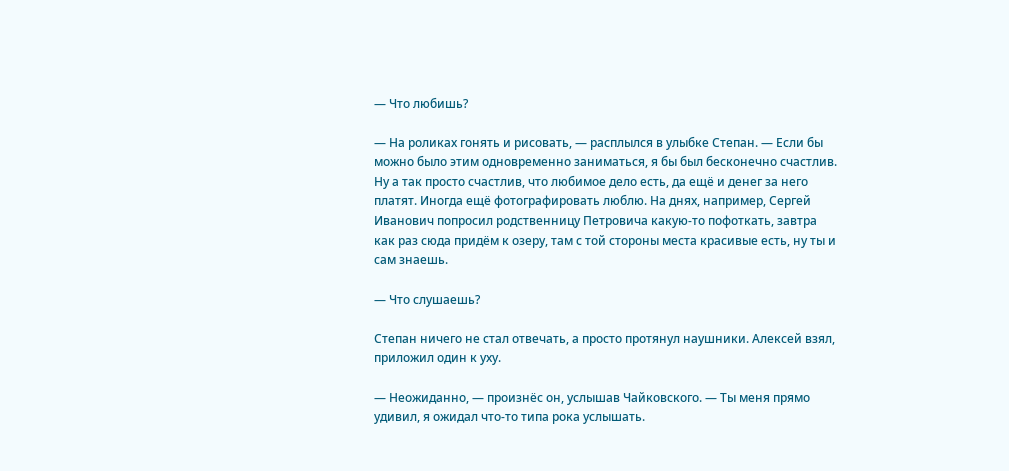— Что любишь?

— На роликах гонять и рисовать, — расплылся в улыбке Степан. — Если бы можно было этим одновременно заниматься, я бы был бесконечно счастлив. Ну а так просто счастлив, что любимое дело есть, да ещё и денег за него платят. Иногда ещё фотографировать люблю. На днях, например, Сергей Иванович попросил родственницу Петровича какую-то пофоткать, завтра как раз сюда придём к озеру, там с той стороны места красивые есть, ну ты и сам знаешь.

— Что слушаешь?

Степан ничего не стал отвечать, а просто протянул наушники. Алексей взял, приложил один к уху.

— Неожиданно, — произнёс он, услышав Чайковского. — Ты меня прямо удивил, я ожидал что-то типа рока услышать.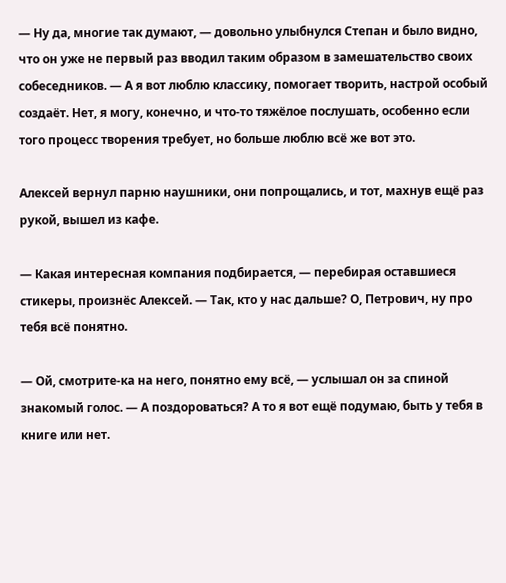— Ну да, многие так думают, — довольно улыбнулся Степан и было видно, что он уже не первый раз вводил таким образом в замешательство своих собеседников. — А я вот люблю классику, помогает творить, настрой особый создаёт. Нет, я могу, конечно, и что-то тяжёлое послушать, особенно если того процесс творения требует, но больше люблю всё же вот это.

Алексей вернул парню наушники, они попрощались, и тот, махнув ещё раз рукой, вышел из кафе.

— Какая интересная компания подбирается, — перебирая оставшиеся стикеры, произнёс Алексей. — Так, кто у нас дальше? О, Петрович, ну про тебя всё понятно.

— Ой, смотрите-ка на него, понятно ему всё, — услышал он за спиной знакомый голос. — А поздороваться? А то я вот ещё подумаю, быть у тебя в книге или нет.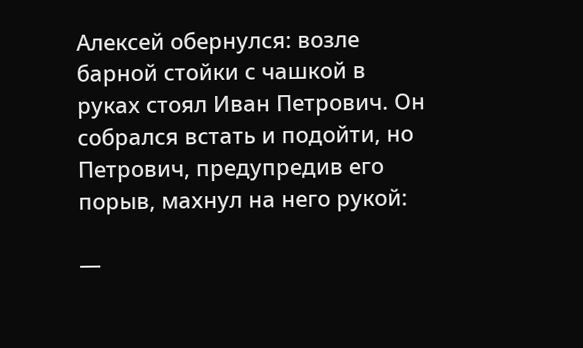Алексей обернулся: возле барной стойки с чашкой в руках стоял Иван Петрович. Он собрался встать и подойти, но Петрович, предупредив его порыв, махнул на него рукой:

—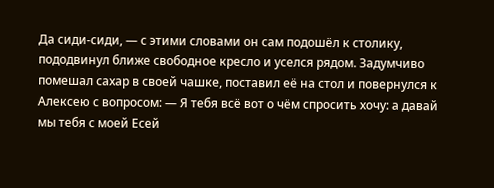Да сиди-сиди, — с этими словами он сам подошёл к столику, пододвинул ближе свободное кресло и уселся рядом. Задумчиво помешал сахар в своей чашке, поставил её на стол и повернулся к Алексею с вопросом: — Я тебя всё вот о чём спросить хочу: а давай мы тебя с моей Есей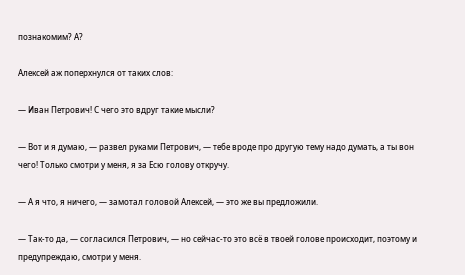познакомим? А?

Алексей аж поперхнулся от таких слов:

— Иван Петрович! С чего это вдруг такие мысли?

— Вот и я думаю, — развел руками Петрович, — тебе вроде про другую тему надо думать, а ты вон чего! Только смотри у меня, я за Есю голову откручу.

— А я что, я ничего, — замотал головой Алексей, — это же вы предложили.

— Так-то да, — согласился Петрович, — но сейчас-то это всё в твоей голове происходит, поэтому и предупреждаю, смотри у меня.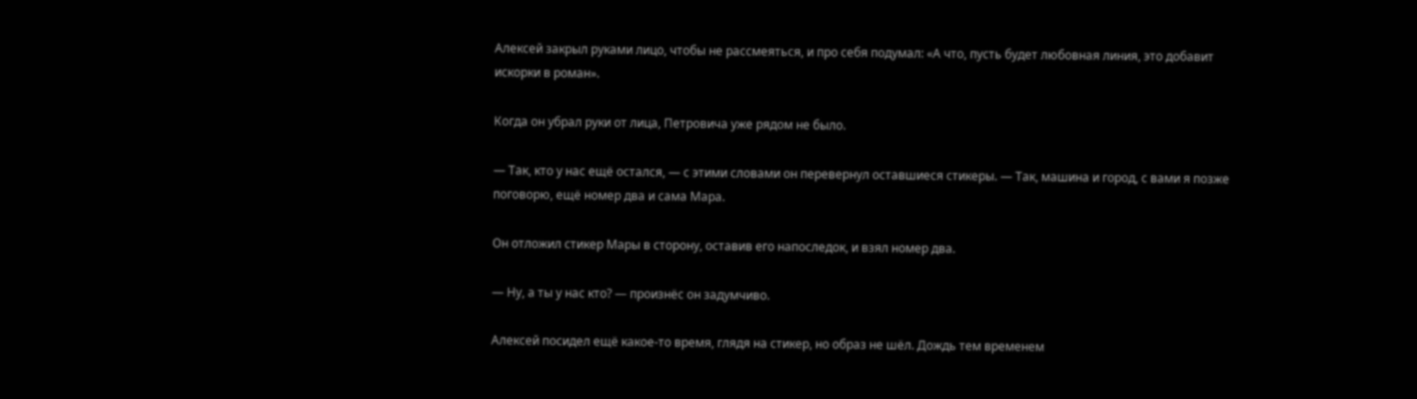Алексей закрыл руками лицо, чтобы не рассмеяться, и про себя подумал: «А что, пусть будет любовная линия, это добавит искорки в роман».

Когда он убрал руки от лица, Петровича уже рядом не было.

— Так, кто у нас ещё остался, — с этими словами он перевернул оставшиеся стикеры. — Так, машина и город, с вами я позже поговорю, ещё номер два и сама Мара.

Он отложил стикер Мары в сторону, оставив его напоследок, и взял номер два.

— Ну, а ты у нас кто? — произнёс он задумчиво.

Алексей посидел ещё какое-то время, глядя на стикер, но образ не шёл. Дождь тем временем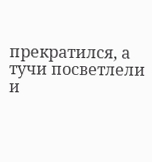прекратился, а тучи посветлели и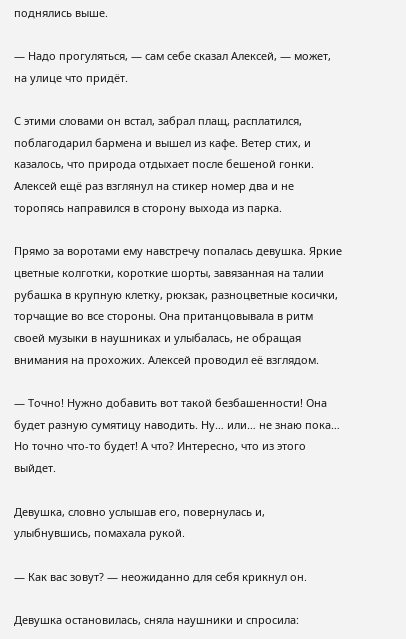поднялись выше.

— Надо прогуляться, — сам себе сказал Алексей, — может, на улице что придёт.

С этими словами он встал, забрал плащ, расплатился, поблагодарил бармена и вышел из кафе. Ветер стих, и казалось, что природа отдыхает после бешеной гонки. Алексей ещё раз взглянул на стикер номер два и не торопясь направился в сторону выхода из парка.

Прямо за воротами ему навстречу попалась девушка. Яркие цветные колготки, короткие шорты, завязанная на талии рубашка в крупную клетку, рюкзак, разноцветные косички, торчащие во все стороны. Она пританцовывала в ритм своей музыки в наушниках и улыбалась, не обращая внимания на прохожих. Алексей проводил её взглядом.

— Точно! Нужно добавить вот такой безбашенности! Она будет разную сумятицу наводить. Ну… или… не знаю пока… Но точно что-то будет! А что? Интересно, что из этого выйдет.

Девушка, словно услышав его, повернулась и, улыбнувшись, помахала рукой.

— Как вас зовут? — неожиданно для себя крикнул он.

Девушка остановилась, сняла наушники и спросила: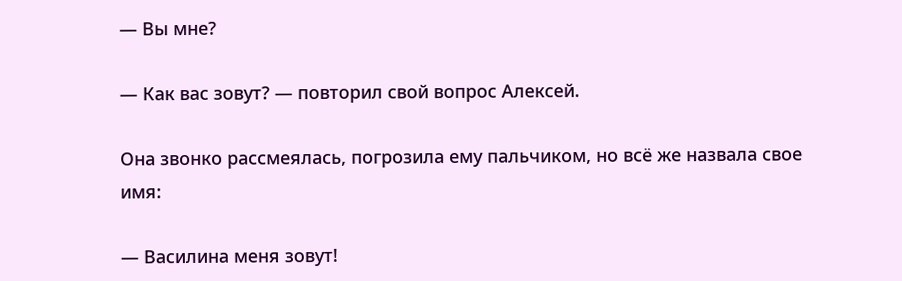— Вы мне?

— Как вас зовут? — повторил свой вопрос Алексей.

Она звонко рассмеялась, погрозила ему пальчиком, но всё же назвала свое имя:

— Василина меня зовут!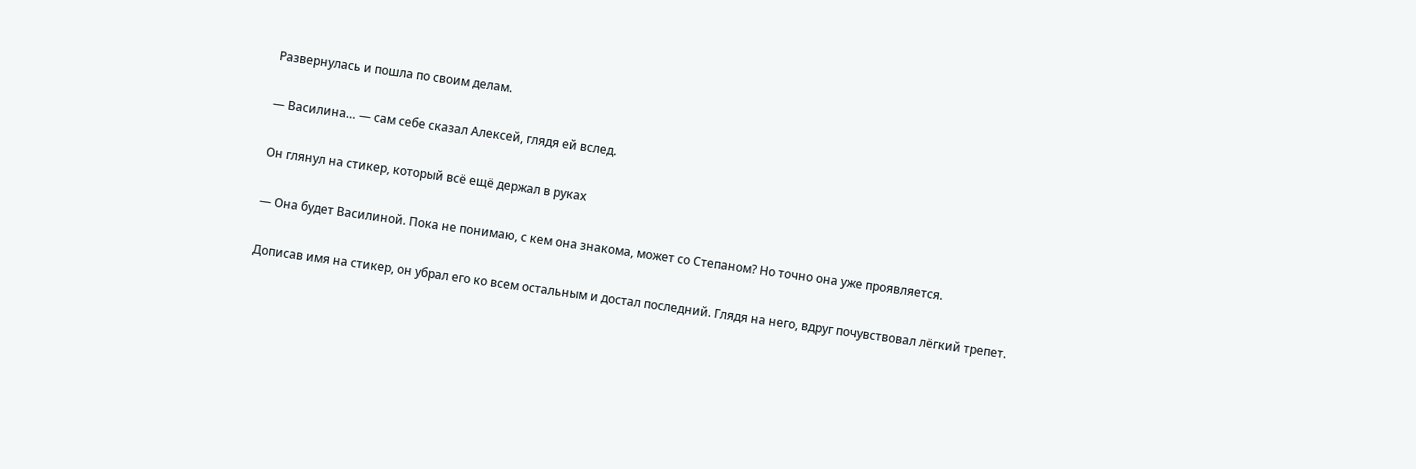Развернулась и пошла по своим делам.

— Василина… — сам себе сказал Алексей, глядя ей вслед.

Он глянул на стикер, который всё ещё держал в руках

— Она будет Василиной. Пока не понимаю, с кем она знакома, может со Степаном? Но точно она уже проявляется.

Дописав имя на стикер, он убрал его ко всем остальным и достал последний. Глядя на него, вдруг почувствовал лёгкий трепет.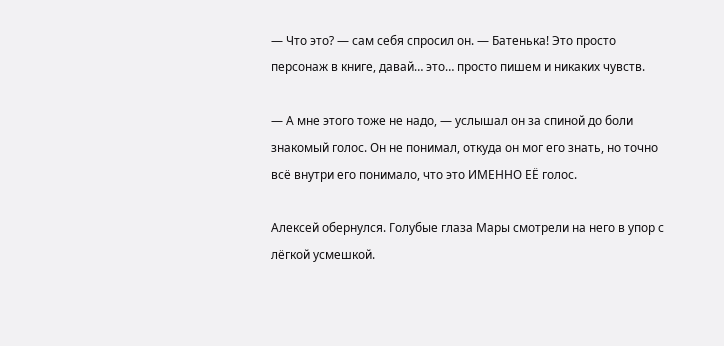— Что это? — сам себя спросил он. — Батенька! Это просто персонаж в книге, давай… это… просто пишем и никаких чувств.

— А мне этого тоже не надо, — услышал он за спиной до боли знакомый голос. Он не понимал, откуда он мог его знать, но точно всё внутри его понимало, что это ИМЕННО ЕЁ голос.

Алексей обернулся. Голубые глаза Мары смотрели на него в упор с лёгкой усмешкой.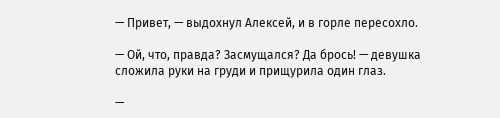— Привет, — выдохнул Алексей, и в горле пересохло.

— Ой, что, правда? Засмущался? Да брось! — девушка сложила руки на груди и прищурила один глаз.

—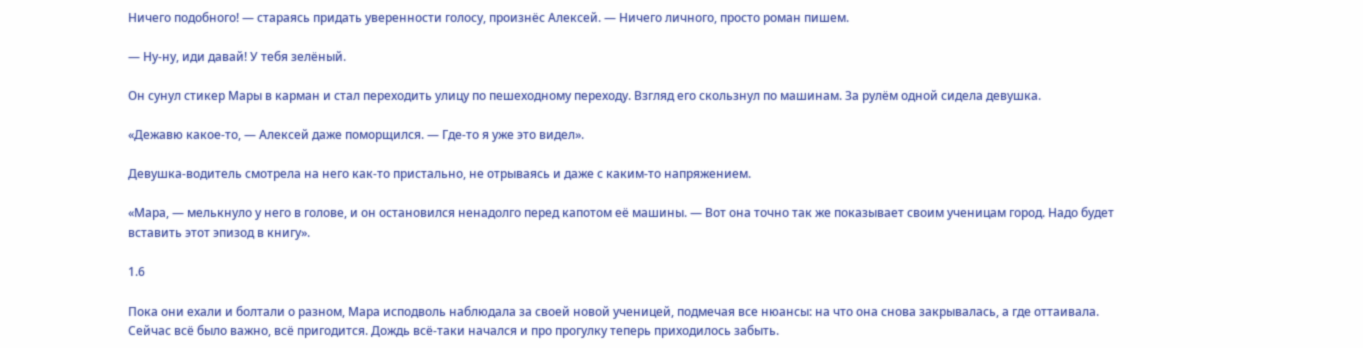Ничего подобного! — стараясь придать уверенности голосу, произнёс Алексей. — Ничего личного, просто роман пишем.

— Ну-ну, иди давай! У тебя зелёный.

Он сунул стикер Мары в карман и стал переходить улицу по пешеходному переходу. Взгляд его скользнул по машинам. За рулём одной сидела девушка.

«Дежавю какое-то, — Алексей даже поморщился. — Где-то я уже это видел».

Девушка-водитель смотрела на него как-то пристально, не отрываясь и даже с каким-то напряжением.

«Мара, — мелькнуло у него в голове, и он остановился ненадолго перед капотом её машины. — Вот она точно так же показывает своим ученицам город. Надо будет вставить этот эпизод в книгу».

1.6

Пока они ехали и болтали о разном, Мара исподволь наблюдала за своей новой ученицей, подмечая все нюансы: на что она снова закрывалась, а где оттаивала. Сейчас всё было важно, всё пригодится. Дождь всё-таки начался и про прогулку теперь приходилось забыть.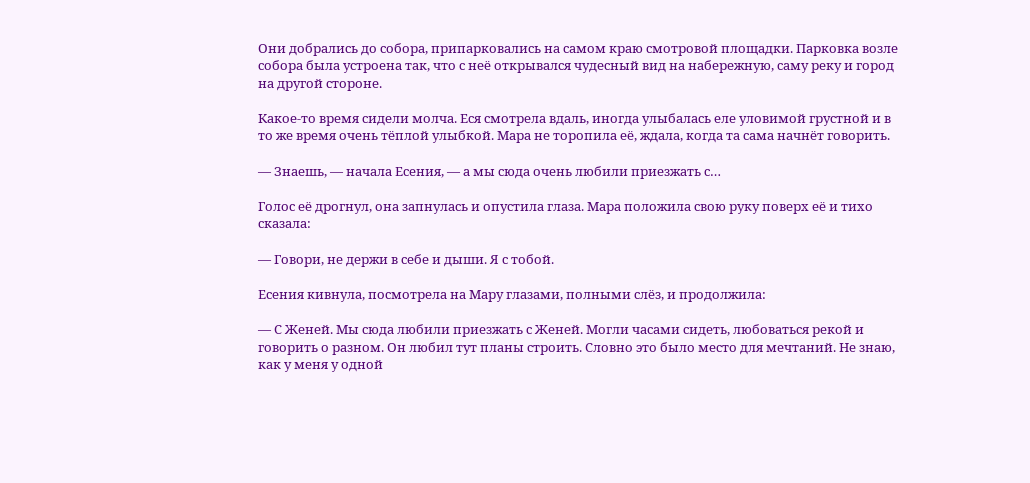Они добрались до собора, припарковались на самом краю смотровой площадки. Парковка возле собора была устроена так, что с неё открывался чудесный вид на набережную, саму реку и город на другой стороне.

Какое-то время сидели молча. Еся смотрела вдаль, иногда улыбалась еле уловимой грустной и в то же время очень тёплой улыбкой. Мара не торопила её, ждала, когда та сама начнёт говорить.

— Знаешь, — начала Есения, — а мы сюда очень любили приезжать с…

Голос её дрогнул, она запнулась и опустила глаза. Мара положила свою руку поверх её и тихо сказала:

— Говори, не держи в себе и дыши. Я с тобой.

Есения кивнула, посмотрела на Мару глазами, полными слёз, и продолжила:

— С Женей. Мы сюда любили приезжать с Женей. Могли часами сидеть, любоваться рекой и говорить о разном. Он любил тут планы строить. Словно это было место для мечтаний. Не знаю, как у меня у одной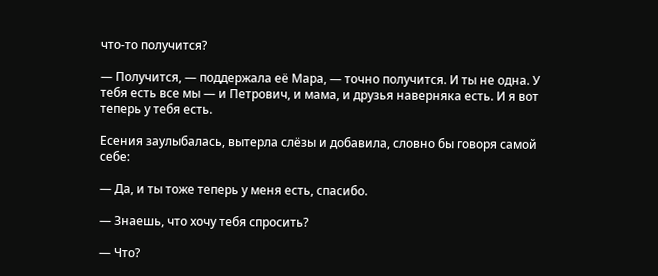что-то получится?

— Получится, — поддержала её Мара, — точно получится. И ты не одна. У тебя есть все мы — и Петрович, и мама, и друзья наверняка есть. И я вот теперь у тебя есть.

Есения заулыбалась, вытерла слёзы и добавила, словно бы говоря самой себе:

— Да, и ты тоже теперь у меня есть, спасибо.

— Знаешь, что хочу тебя спросить?

— Что?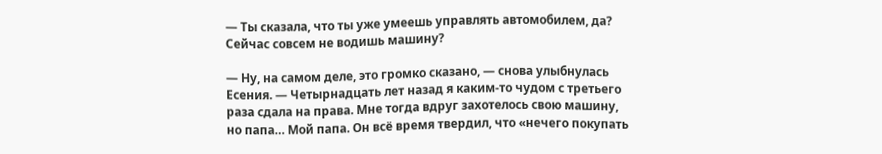— Ты сказала, что ты уже умеешь управлять автомобилем, да? Сейчас совсем не водишь машину?

— Ну, на самом деле, это громко сказано, — снова улыбнулась Есения. — Четырнадцать лет назад я каким-то чудом с третьего раза сдала на права. Мне тогда вдруг захотелось свою машину, но папа… Мой папа. Он всё время твердил, что «нечего покупать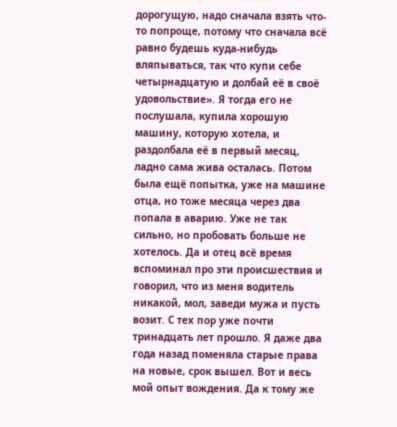дорогущую, надо сначала взять что-то попроще, потому что сначала всё равно будешь куда-нибудь вляпываться, так что купи себе четырнадцатую и долбай её в своё удовольствие». Я тогда его не послушала, купила хорошую машину, которую хотела, и раздолбала её в первый месяц, ладно сама жива осталась. Потом была ещё попытка, уже на машине отца, но тоже месяца через два попала в аварию. Уже не так сильно, но пробовать больше не хотелось. Да и отец всё время вспоминал про эти происшествия и говорил, что из меня водитель никакой, мол, заведи мужа и пусть возит. С тех пор уже почти тринадцать лет прошло. Я даже два года назад поменяла старые права на новые, срок вышел. Вот и весь мой опыт вождения. Да к тому же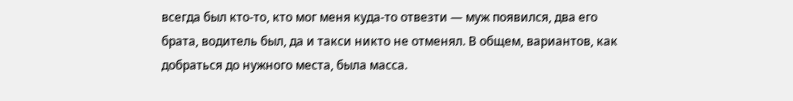всегда был кто-то, кто мог меня куда-то отвезти — муж появился, два его брата, водитель был, да и такси никто не отменял. В общем, вариантов, как добраться до нужного места, была масса.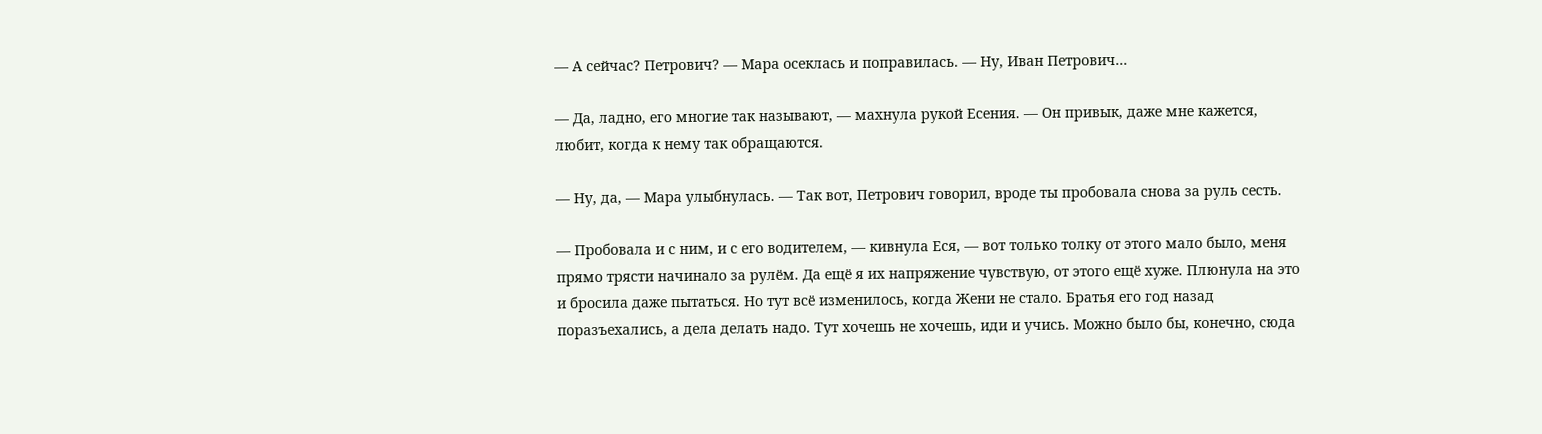— А сейчас? Петрович? — Мара осеклась и поправилась. — Ну, Иван Петрович…

— Да, ладно, его многие так называют, — махнула рукой Есения. — Он привык, даже мне кажется, любит, когда к нему так обращаются.

— Ну, да, — Мара улыбнулась. — Так вот, Петрович говорил, вроде ты пробовала снова за руль сесть.

— Пробовала и с ним, и с его водителем, — кивнула Еся, — вот только толку от этого мало было, меня прямо трясти начинало за рулём. Да ещё я их напряжение чувствую, от этого ещё хуже. Плюнула на это и бросила даже пытаться. Но тут всё изменилось, когда Жени не стало. Братья его год назад поразъехались, а дела делать надо. Тут хочешь не хочешь, иди и учись. Можно было бы, конечно, сюда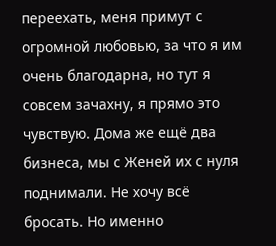переехать, меня примут с огромной любовью, за что я им очень благодарна, но тут я совсем зачахну, я прямо это чувствую. Дома же ещё два бизнеса, мы с Женей их с нуля поднимали. Не хочу всё бросать. Но именно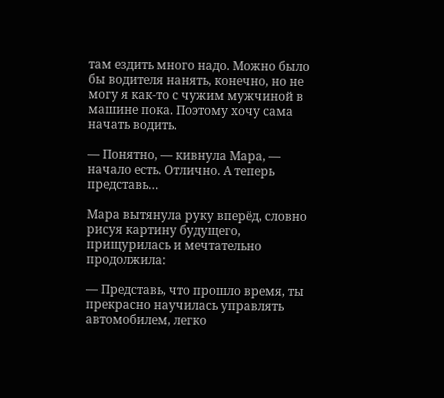там ездить много надо. Можно было бы водителя нанять, конечно, но не могу я как-то с чужим мужчиной в машине пока. Поэтому хочу сама начать водить.

— Понятно, — кивнула Мара, — начало есть. Отлично. А теперь представь…

Мара вытянула руку вперёд, словно рисуя картину будущего, прищурилась и мечтательно продолжила:

— Представь, что прошло время, ты прекрасно научилась управлять автомобилем, легко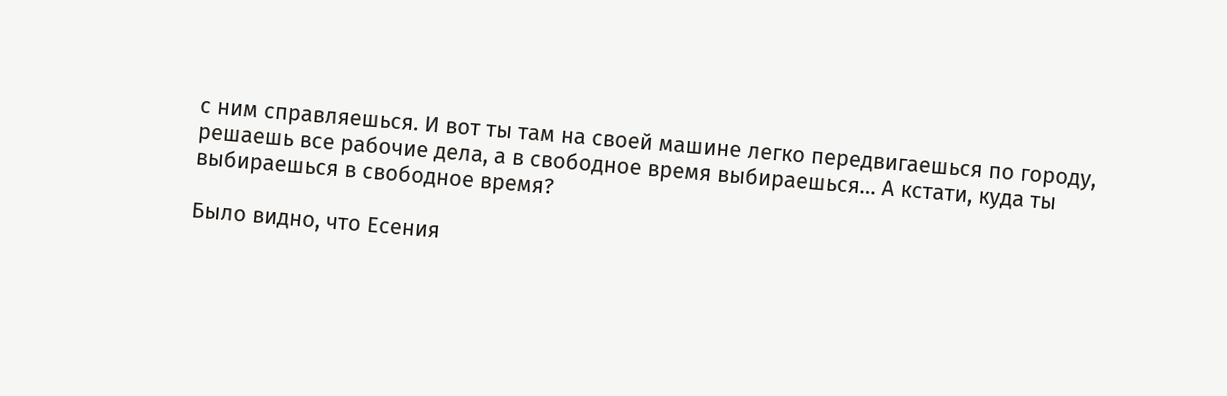с ним справляешься. И вот ты там на своей машине легко передвигаешься по городу, решаешь все рабочие дела, а в свободное время выбираешься… А кстати, куда ты выбираешься в свободное время?

Было видно, что Есения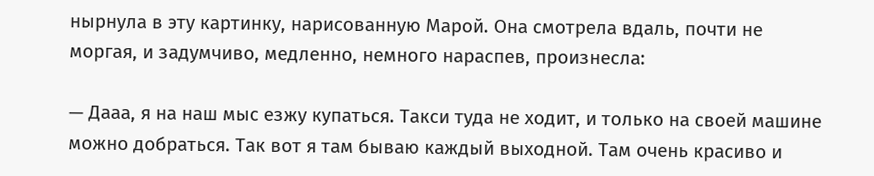нырнула в эту картинку, нарисованную Марой. Она смотрела вдаль, почти не моргая, и задумчиво, медленно, немного нараспев, произнесла:

— Дааа, я на наш мыс езжу купаться. Такси туда не ходит, и только на своей машине можно добраться. Так вот я там бываю каждый выходной. Там очень красиво и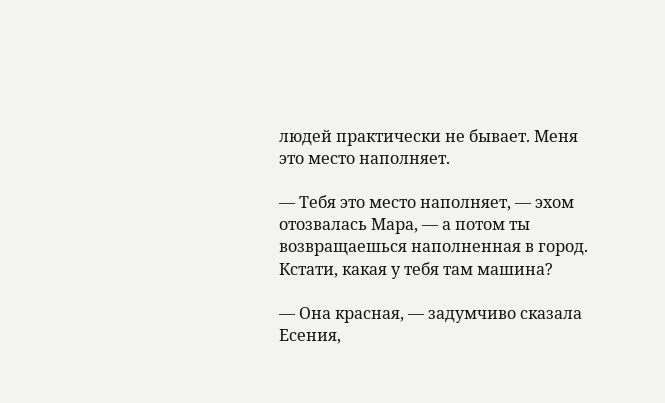людей практически не бывает. Меня это место наполняет.

— Тебя это место наполняет, — эхом отозвалась Мара, — а потом ты возвращаешься наполненная в город. Кстати, какая у тебя там машина?

— Она красная, — задумчиво сказала Есения,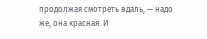продолжая смотреть вдаль, — надо же, она красная. И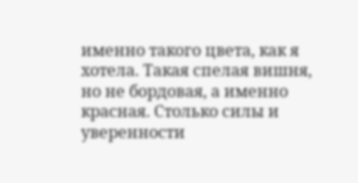именно такого цвета, как я хотела. Такая спелая вишня, но не бордовая, а именно красная. Столько силы и уверенности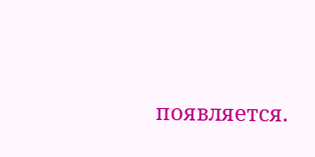появляется.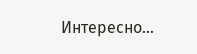Интересно…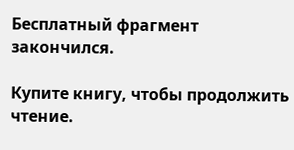Бесплатный фрагмент закончился.

Купите книгу, чтобы продолжить чтение.